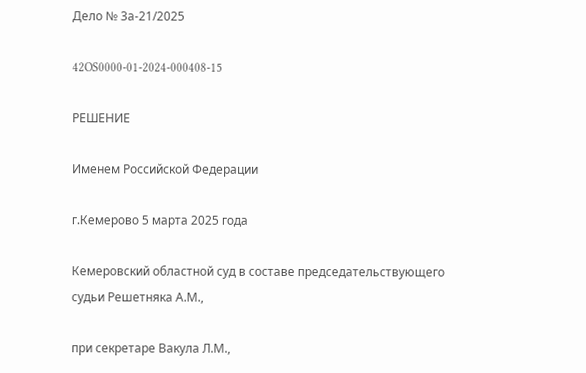Дело № 3а-21/2025

42OS0000-01-2024-000408-15

РЕШЕНИЕ

Именем Российской Федерации

г.Кемерово 5 марта 2025 года

Кемеровский областной суд в составе председательствующего судьи Решетняка А.М.,

при секретаре Вакула Л.М.,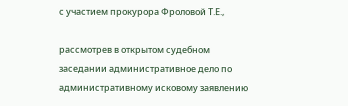с участием прокурора Фроловой Т.Е.,

рассмотрев в открытом судебном заседании административное дело по административному исковому заявлению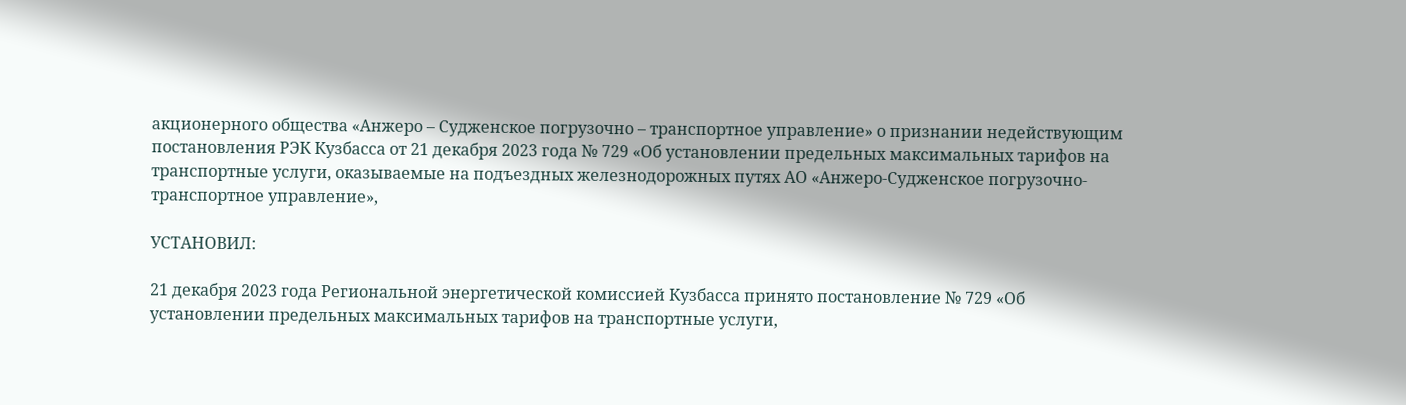акционерного общества «Анжеро – Судженское погрузочно – транспортное управление» о признании недействующим постановления РЭК Кузбасса от 21 декабря 2023 года № 729 «Об установлении предельных максимальных тарифов на транспортные услуги, оказываемые на подъездных железнодорожных путях АО «Анжеро-Судженское погрузочно-транспортное управление»,

УСТАНОВИЛ:

21 декабря 2023 года Региональной энергетической комиссией Кузбасса принято постановление № 729 «Об установлении предельных максимальных тарифов на транспортные услуги,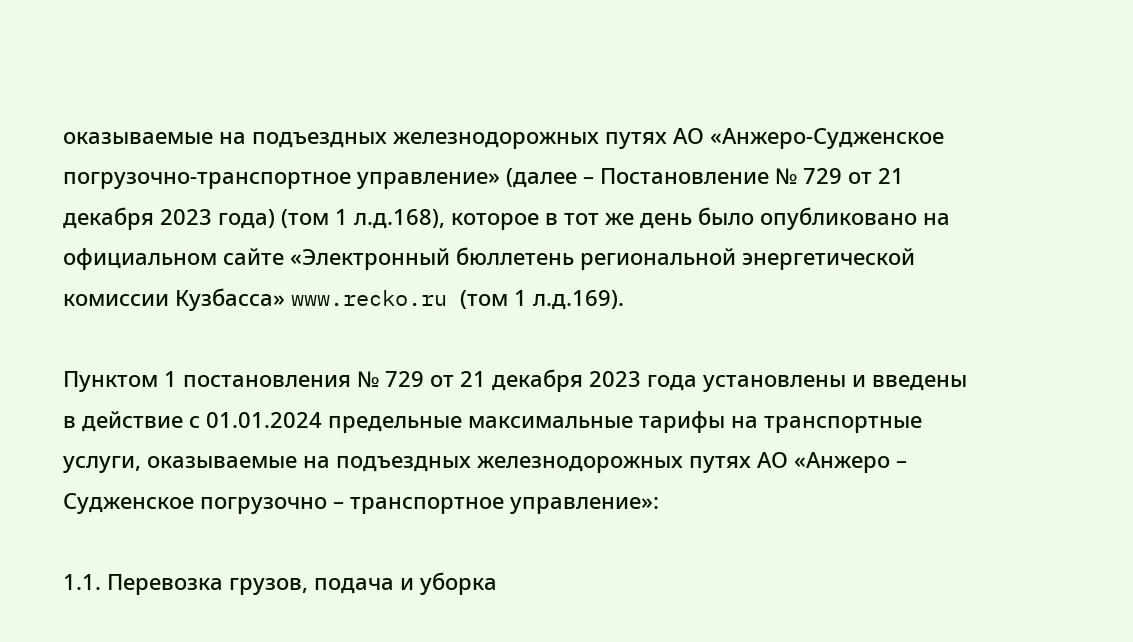оказываемые на подъездных железнодорожных путях АО «Анжеро-Судженское погрузочно-транспортное управление» (далее – Постановление № 729 от 21 декабря 2023 года) (том 1 л.д.168), которое в тот же день было опубликовано на официальном сайте «Электронный бюллетень региональной энергетической комиссии Кузбасса» www.recko.ru (том 1 л.д.169).

Пунктом 1 постановления № 729 от 21 декабря 2023 года установлены и введены в действие с 01.01.2024 предельные максимальные тарифы на транспортные услуги, оказываемые на подъездных железнодорожных путях АО «Анжеро – Судженское погрузочно – транспортное управление»:

1.1. Перевозка грузов, подача и уборка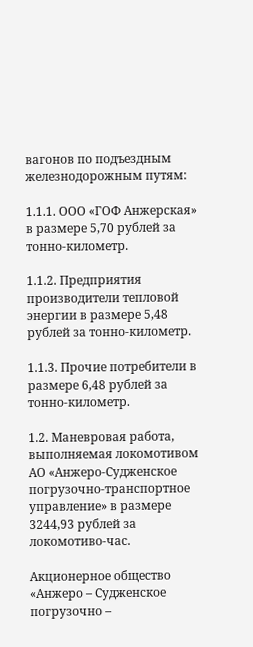вагонов по подъездным железнодорожным путям:

1.1.1. ООО «ГОФ Анжерская» в размере 5,70 рублей за тонно-километр.

1.1.2. Предприятия производители тепловой энергии в размере 5,48 рублей за тонно-километр.

1.1.3. Прочие потребители в размере 6,48 рублей за тонно-километр.

1.2. Маневровая работа, выполняемая локомотивом АО «Анжеро-Судженское погрузочно-транспортное управление» в размере 3244,93 рублей за локомотиво-час.

Акционерное общество «Анжеро – Судженское погрузочно –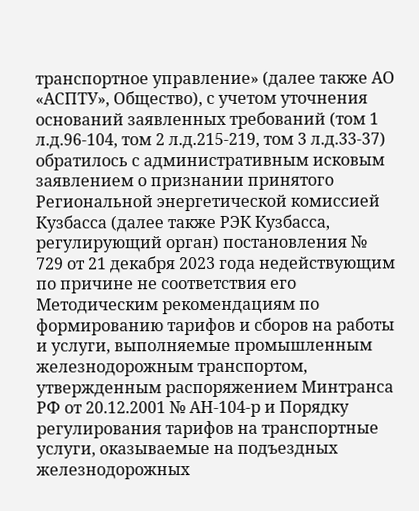транспортное управление» (далее также АО «АСПТУ», Общество), с учетом уточнения оснований заявленных требований (том 1 л.д.96-104, том 2 л.д.215-219, том 3 л.д.33-37) обратилось с административным исковым заявлением о признании принятого Региональной энергетической комиссией Кузбасса (далее также РЭК Кузбасса, регулирующий орган) постановления № 729 от 21 декабря 2023 года недействующим по причине не соответствия его Методическим рекомендациям по формированию тарифов и сборов на работы и услуги, выполняемые промышленным железнодорожным транспортом, утвержденным распоряжением Минтранса РФ от 20.12.2001 № АН-104-р и Порядку регулирования тарифов на транспортные услуги, оказываемые на подъездных железнодорожных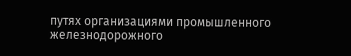путях организациями промышленного железнодорожного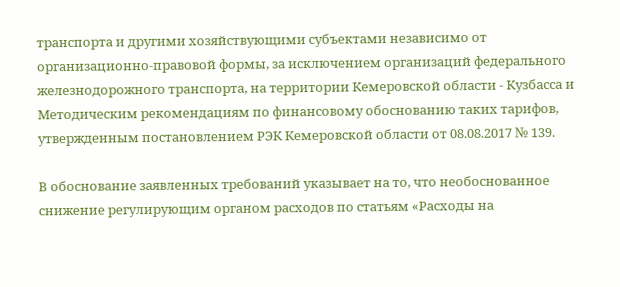транспорта и другими хозяйствующими субъектами независимо от организационно-правовой формы, за исключением организаций федерального железнодорожного транспорта, на территории Кемеровской области - Кузбасса и Методическим рекомендациям по финансовому обоснованию таких тарифов, утвержденным постановлением РЭК Кемеровской области от 08.08.2017 № 139.

В обоснование заявленных требований указывает на то, что необоснованное снижение регулирующим органом расходов по статьям «Расходы на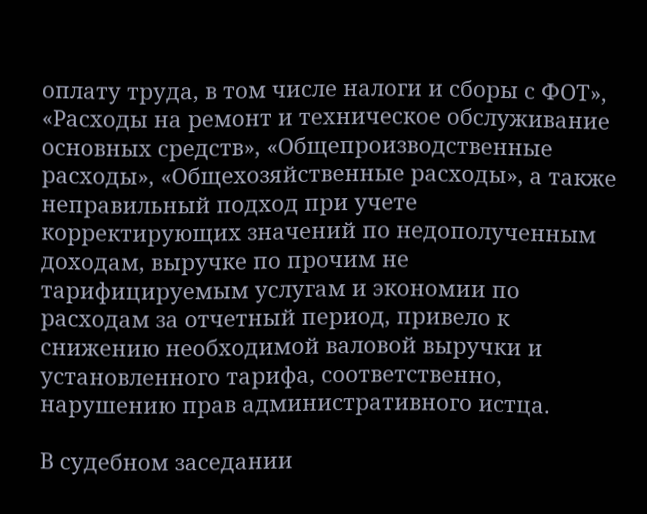оплату труда, в том числе налоги и сборы с ФОТ», «Расходы на ремонт и техническое обслуживание основных средств», «Общепроизводственные расходы», «Общехозяйственные расходы», а также неправильный подход при учете корректирующих значений по недополученным доходам, выручке по прочим не тарифицируемым услугам и экономии по расходам за отчетный период, привело к снижению необходимой валовой выручки и установленного тарифа, соответственно, нарушению прав административного истца.

В судебном заседании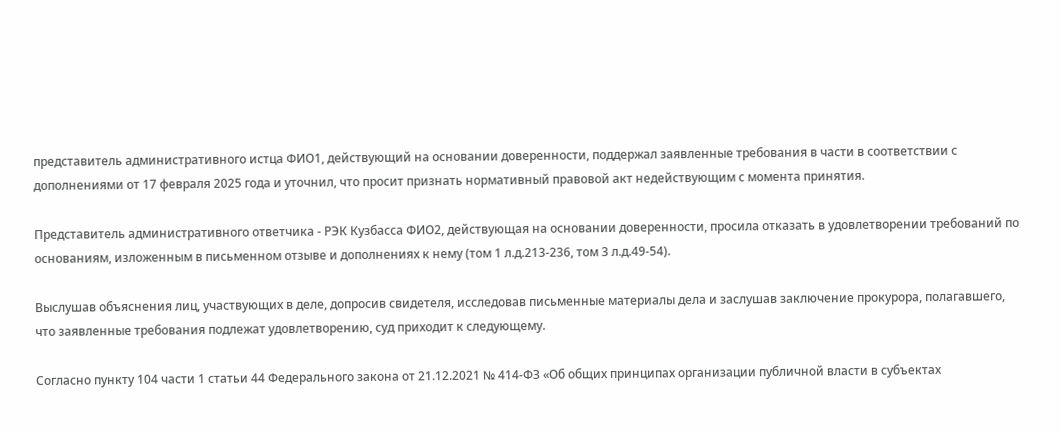представитель административного истца ФИО1, действующий на основании доверенности, поддержал заявленные требования в части в соответствии с дополнениями от 17 февраля 2025 года и уточнил, что просит признать нормативный правовой акт недействующим с момента принятия.

Представитель административного ответчика - РЭК Кузбасса ФИО2, действующая на основании доверенности, просила отказать в удовлетворении требований по основаниям, изложенным в письменном отзыве и дополнениях к нему (том 1 л.д.213-236, том 3 л.д.49-54).

Выслушав объяснения лиц, участвующих в деле, допросив свидетеля, исследовав письменные материалы дела и заслушав заключение прокурора, полагавшего, что заявленные требования подлежат удовлетворению, суд приходит к следующему.

Согласно пункту 104 части 1 статьи 44 Федерального закона от 21.12.2021 № 414-ФЗ «Об общих принципах организации публичной власти в субъектах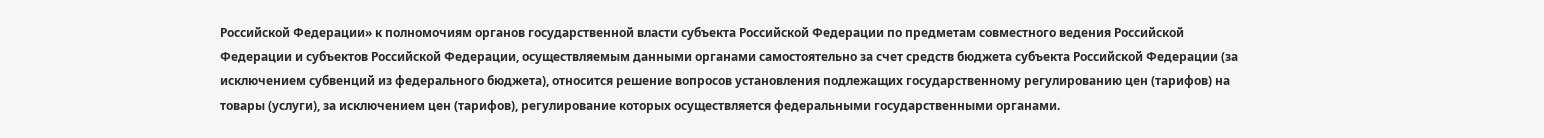Российской Федерации» к полномочиям органов государственной власти субъекта Российской Федерации по предметам совместного ведения Российской Федерации и субъектов Российской Федерации, осуществляемым данными органами самостоятельно за счет средств бюджета субъекта Российской Федерации (за исключением субвенций из федерального бюджета), относится решение вопросов установления подлежащих государственному регулированию цен (тарифов) на товары (услуги), за исключением цен (тарифов), регулирование которых осуществляется федеральными государственными органами.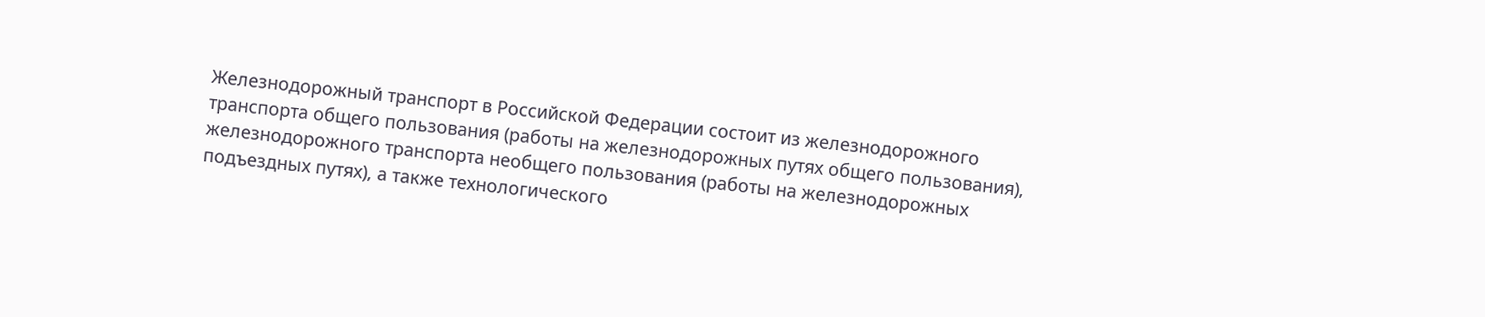Железнодорожный транспорт в Российской Федерации состоит из железнодорожного транспорта общего пользования (работы на железнодорожных путях общего пользования), железнодорожного транспорта необщего пользования (работы на железнодорожных подъездных путях), а также технологического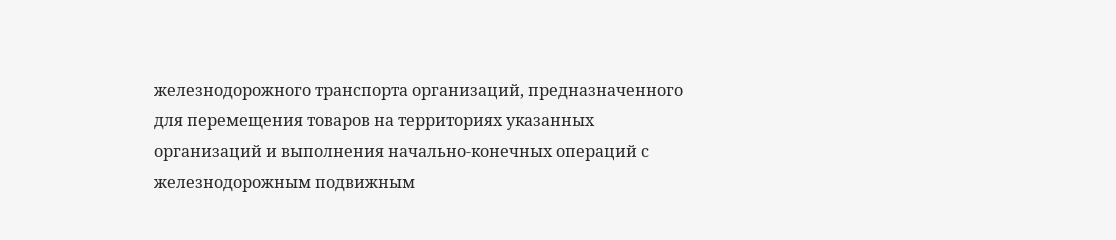железнодорожного транспорта организаций, предназначенного для перемещения товаров на территориях указанных организаций и выполнения начально-конечных операций с железнодорожным подвижным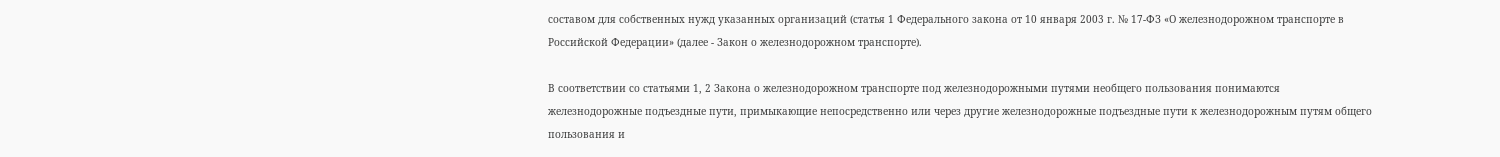составом для собственных нужд указанных организаций (статья 1 Федерального закона от 10 января 2003 г. № 17-ФЗ «О железнодорожном транспорте в Российской Федерации» (далее - Закон о железнодорожном транспорте).

В соответствии со статьями 1, 2 Закона о железнодорожном транспорте под железнодорожными путями необщего пользования понимаются железнодорожные подъездные пути, примыкающие непосредственно или через другие железнодорожные подъездные пути к железнодорожным путям общего пользования и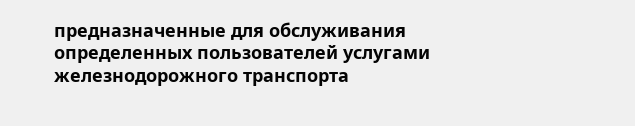предназначенные для обслуживания определенных пользователей услугами железнодорожного транспорта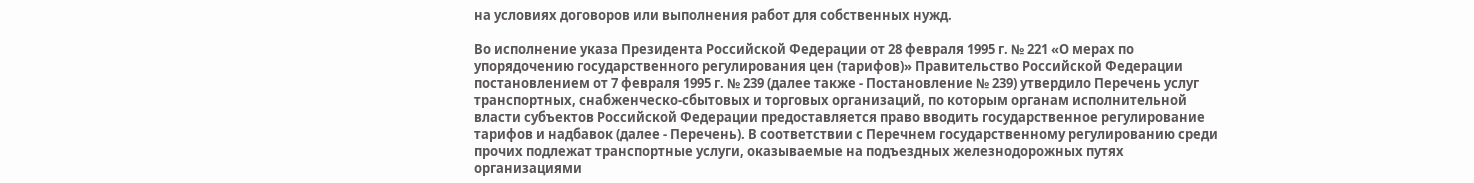на условиях договоров или выполнения работ для собственных нужд.

Во исполнение указа Президента Российской Федерации от 28 февраля 1995 г. № 221 «О мерах по упорядочению государственного регулирования цен (тарифов)» Правительство Российской Федерации постановлением от 7 февраля 1995 г. № 239 (далее также - Постановление № 239) утвердило Перечень услуг транспортных, снабженческо-сбытовых и торговых организаций, по которым органам исполнительной власти субъектов Российской Федерации предоставляется право вводить государственное регулирование тарифов и надбавок (далее - Перечень). В соответствии с Перечнем государственному регулированию среди прочих подлежат транспортные услуги, оказываемые на подъездных железнодорожных путях организациями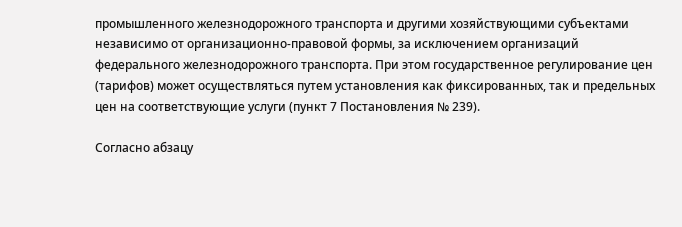промышленного железнодорожного транспорта и другими хозяйствующими субъектами независимо от организационно-правовой формы, за исключением организаций федерального железнодорожного транспорта. При этом государственное регулирование цен (тарифов) может осуществляться путем установления как фиксированных, так и предельных цен на соответствующие услуги (пункт 7 Постановления № 239).

Согласно абзацу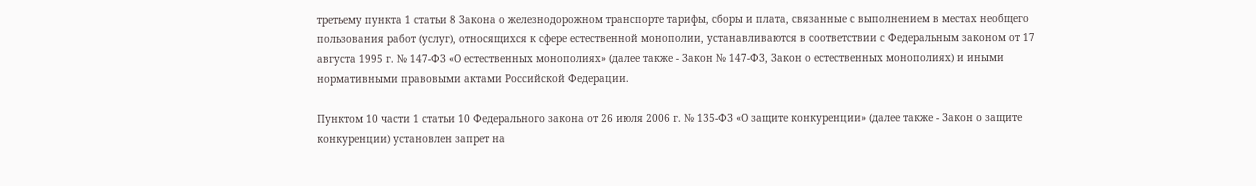третьему пункта 1 статьи 8 Закона о железнодорожном транспорте тарифы, сборы и плата, связанные с выполнением в местах необщего пользования работ (услуг), относящихся к сфере естественной монополии, устанавливаются в соответствии с Федеральным законом от 17 августа 1995 г. № 147-ФЗ «О естественных монополиях» (далее также - Закон № 147-ФЗ, Закон о естественных монополиях) и иными нормативными правовыми актами Российской Федерации.

Пунктом 10 части 1 статьи 10 Федерального закона от 26 июля 2006 г. № 135-ФЗ «О защите конкуренции» (далее также - Закон о защите конкуренции) установлен запрет на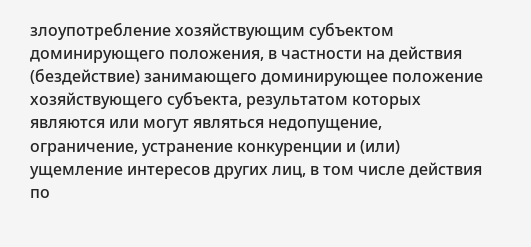злоупотребление хозяйствующим субъектом доминирующего положения, в частности на действия (бездействие) занимающего доминирующее положение хозяйствующего субъекта, результатом которых являются или могут являться недопущение, ограничение, устранение конкуренции и (или) ущемление интересов других лиц, в том числе действия по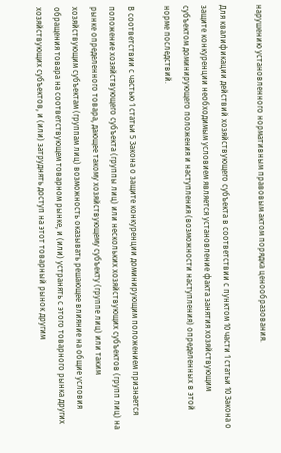нарушению установленного нормативным правовым актом порядка ценообразования.

Для квалификации действий хозяйствующего субъекта в соответствии с пунктом 10 части 1 статьи 10 Закона о защите конкуренции необходимым условием является установление факта занятия хозяйствующим субъектом доминирующего положения и наступления (возможности наступления) определенных в этой норме последствий.

В соответствии с частью 1 статьи 5 Закона о защите конкуренции доминирующим положением признается положение хозяйствующего субъекта (группы лиц) или нескольких хозяйствующих субъектов (групп лиц) на рынке определенного товара, дающее такому хозяйствующему субъекту (группе лиц) или таким хозяйствующим субъектам (группам лиц) возможность оказывать решающее влияние на общие условия обращения товара на соответствующем товарном рынке, и (или) устранять с этого товарного рынка других хозяйствующих субъектов, и (или) затруднять доступ на этот товарный рынок другим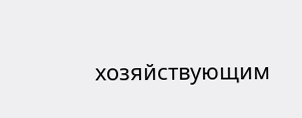хозяйствующим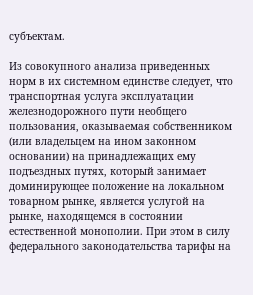субъектам.

Из совокупного анализа приведенных норм в их системном единстве следует, что транспортная услуга эксплуатации железнодорожного пути необщего пользования, оказываемая собственником (или владельцем на ином законном основании) на принадлежащих ему подъездных путях, который занимает доминирующее положение на локальном товарном рынке, является услугой на рынке, находящемся в состоянии естественной монополии. При этом в силу федерального законодательства тарифы на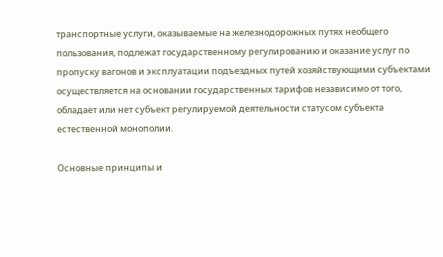транспортные услуги, оказываемые на железнодорожных путях необщего пользования, подлежат государственному регулированию и оказание услуг по пропуску вагонов и эксплуатации подъездных путей хозяйствующими субъектами осуществляется на основании государственных тарифов независимо от того, обладает или нет субъект регулируемой деятельности статусом субъекта естественной монополии.

Основные принципы и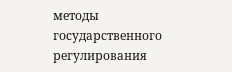методы государственного регулирования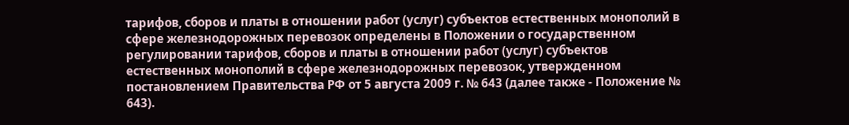тарифов, сборов и платы в отношении работ (услуг) субъектов естественных монополий в сфере железнодорожных перевозок определены в Положении о государственном регулировании тарифов, сборов и платы в отношении работ (услуг) субъектов естественных монополий в сфере железнодорожных перевозок, утвержденном постановлением Правительства РФ от 5 августа 2009 г. № 643 (далее также - Положение № 643).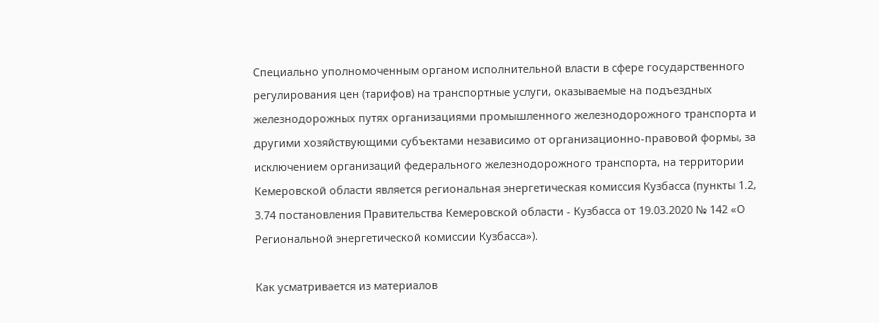Специально уполномоченным органом исполнительной власти в сфере государственного регулирования цен (тарифов) на транспортные услуги, оказываемые на подъездных железнодорожных путях организациями промышленного железнодорожного транспорта и другими хозяйствующими субъектами независимо от организационно-правовой формы, за исключением организаций федерального железнодорожного транспорта, на территории Кемеровской области является региональная энергетическая комиссия Кузбасса (пункты 1.2, 3.74 постановления Правительства Кемеровской области - Кузбасса от 19.03.2020 № 142 «О Региональной энергетической комиссии Кузбасса»).

Как усматривается из материалов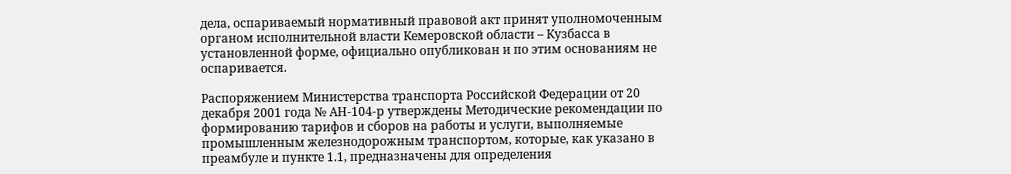дела, оспариваемый нормативный правовой акт принят уполномоченным органом исполнительной власти Кемеровской области – Кузбасса в установленной форме, официально опубликован и по этим основаниям не оспаривается.

Распоряжением Министерства транспорта Российской Федерации от 20 декабря 2001 года № АН-104-р утверждены Методические рекомендации по формированию тарифов и сборов на работы и услуги, выполняемые промышленным железнодорожным транспортом, которые, как указано в преамбуле и пункте 1.1, предназначены для определения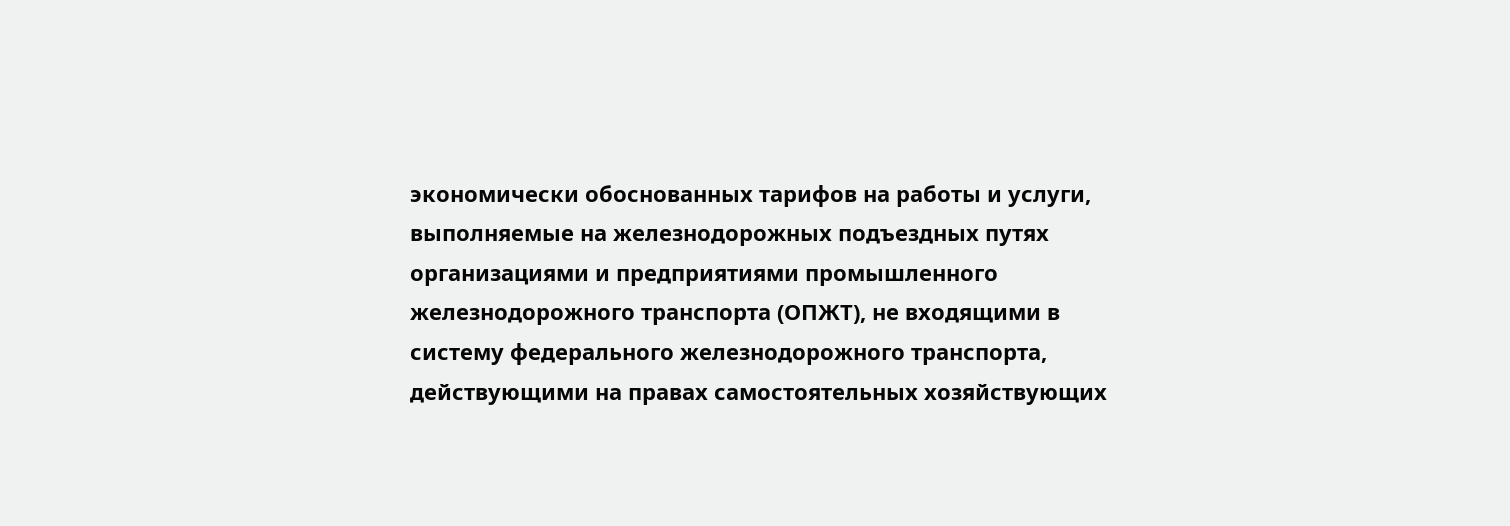экономически обоснованных тарифов на работы и услуги, выполняемые на железнодорожных подъездных путях организациями и предприятиями промышленного железнодорожного транспорта (ОПЖТ), не входящими в систему федерального железнодорожного транспорта, действующими на правах самостоятельных хозяйствующих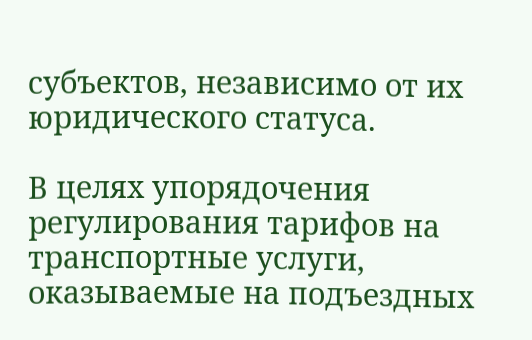субъектов, независимо от их юридического статуса.

В целях упорядочения регулирования тарифов на транспортные услуги, оказываемые на подъездных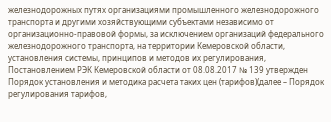железнодорожных путях организациями промышленного железнодорожного транспорта и другими хозяйствующими субъектами независимо от организационно-правовой формы, за исключением организаций федерального железнодорожного транспорта, на территории Кемеровской области, установления системы, принципов и методов их регулирования, Постановлением РЭК Кемеровской области от 08.08.2017 № 139 утвержден Порядок установления и методика расчета таких цен (тарифов)(далее – Порядок регулирования тарифов,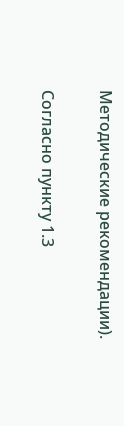Методические рекомендации).

Согласно пункту 1.3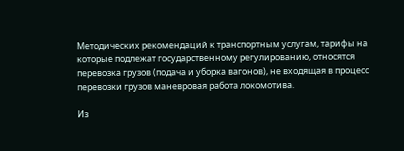Методических рекомендаций к транспортным услугам, тарифы на которые подлежат государственному регулированию, относятся перевозка грузов (подача и уборка вагонов), не входящая в процесс перевозки грузов маневровая работа локомотива.

Из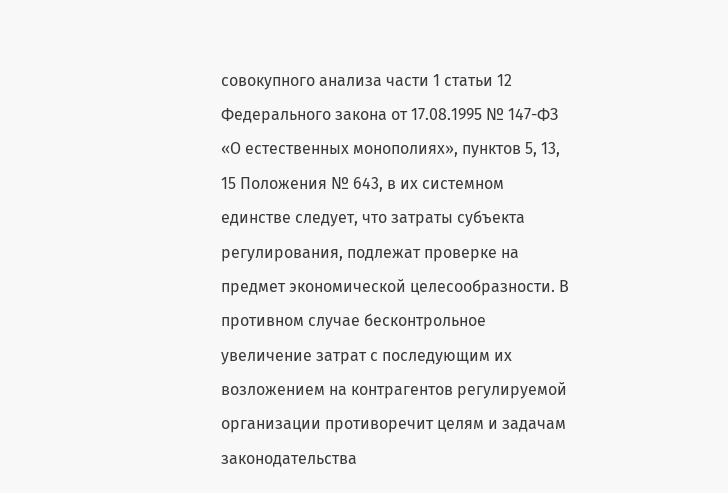совокупного анализа части 1 статьи 12 Федерального закона от 17.08.1995 № 147-ФЗ «О естественных монополиях», пунктов 5, 13, 15 Положения № 643, в их системном единстве следует, что затраты субъекта регулирования, подлежат проверке на предмет экономической целесообразности. В противном случае бесконтрольное увеличение затрат с последующим их возложением на контрагентов регулируемой организации противоречит целям и задачам законодательства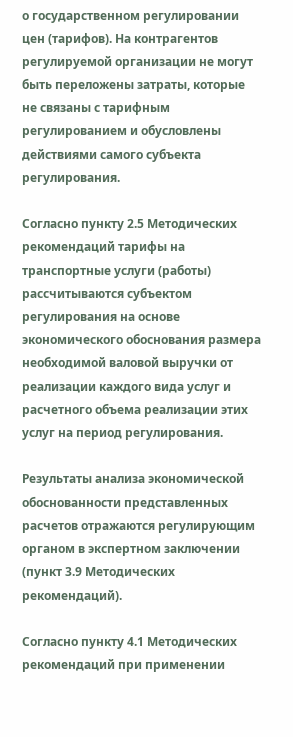о государственном регулировании цен (тарифов). На контрагентов регулируемой организации не могут быть переложены затраты, которые не связаны с тарифным регулированием и обусловлены действиями самого субъекта регулирования.

Согласно пункту 2.5 Методических рекомендаций тарифы на транспортные услуги (работы) рассчитываются субъектом регулирования на основе экономического обоснования размера необходимой валовой выручки от реализации каждого вида услуг и расчетного объема реализации этих услуг на период регулирования.

Результаты анализа экономической обоснованности представленных расчетов отражаются регулирующим органом в экспертном заключении (пункт 3.9 Методических рекомендаций).

Согласно пункту 4.1 Методических рекомендаций при применении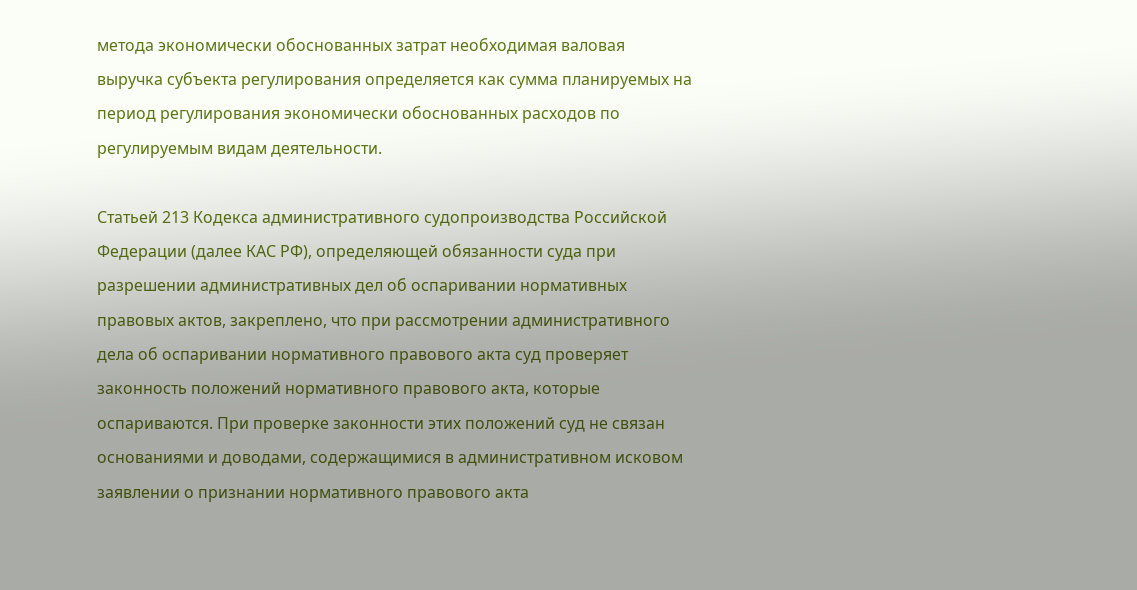метода экономически обоснованных затрат необходимая валовая выручка субъекта регулирования определяется как сумма планируемых на период регулирования экономически обоснованных расходов по регулируемым видам деятельности.

Статьей 213 Кодекса административного судопроизводства Российской Федерации (далее КАС РФ), определяющей обязанности суда при разрешении административных дел об оспаривании нормативных правовых актов, закреплено, что при рассмотрении административного дела об оспаривании нормативного правового акта суд проверяет законность положений нормативного правового акта, которые оспариваются. При проверке законности этих положений суд не связан основаниями и доводами, содержащимися в административном исковом заявлении о признании нормативного правового акта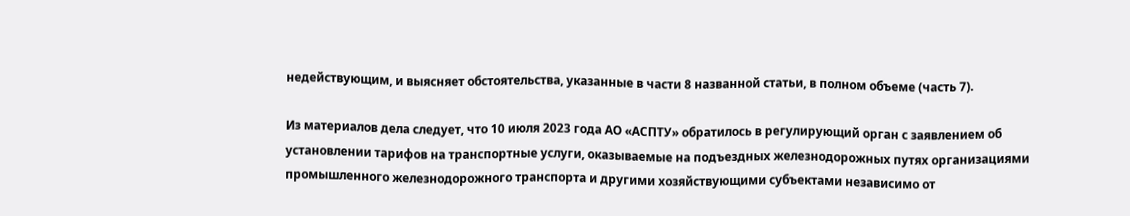недействующим, и выясняет обстоятельства, указанные в части 8 названной статьи, в полном объеме (часть 7).

Из материалов дела следует, что 10 июля 2023 года АО «АСПТУ» обратилось в регулирующий орган с заявлением об установлении тарифов на транспортные услуги, оказываемые на подъездных железнодорожных путях организациями промышленного железнодорожного транспорта и другими хозяйствующими субъектами независимо от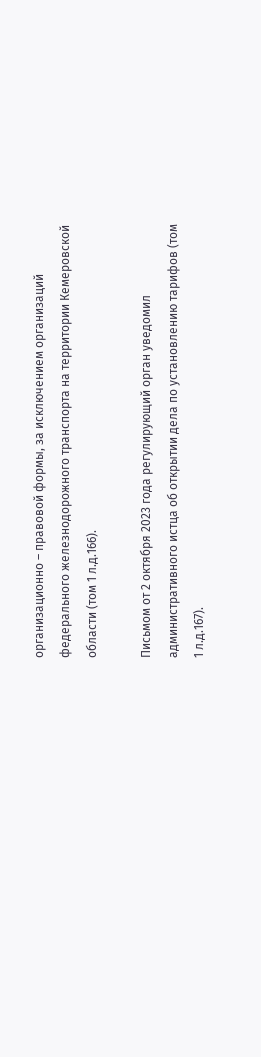организационно – правовой формы, за исключением организаций федерального железнодорожного транспорта на территории Кемеровской области (том 1 л.д.166).

Письмом от 2 октября 2023 года регулирующий орган уведомил административного истца об открытии дела по установлению тарифов (том 1 л.д.167).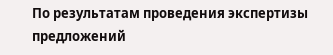По результатам проведения экспертизы предложений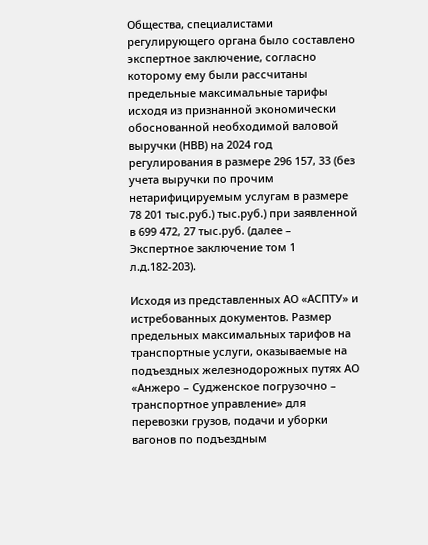Общества, специалистами регулирующего органа было составлено экспертное заключение, согласно которому ему были рассчитаны предельные максимальные тарифы исходя из признанной экономически обоснованной необходимой валовой выручки (НВВ) на 2024 год регулирования в размере 296 157, 33 (без учета выручки по прочим нетарифицируемым услугам в размере 78 201 тыс.руб.) тыс.руб.) при заявленной в 699 472, 27 тыс.руб. (далее – Экспертное заключение том 1 л.д.182-203).

Исходя из представленных АО «АСПТУ» и истребованных документов. Размер предельных максимальных тарифов на транспортные услуги, оказываемые на подъездных железнодорожных путях АО «Анжеро – Судженское погрузочно – транспортное управление» для перевозки грузов, подачи и уборки вагонов по подъездным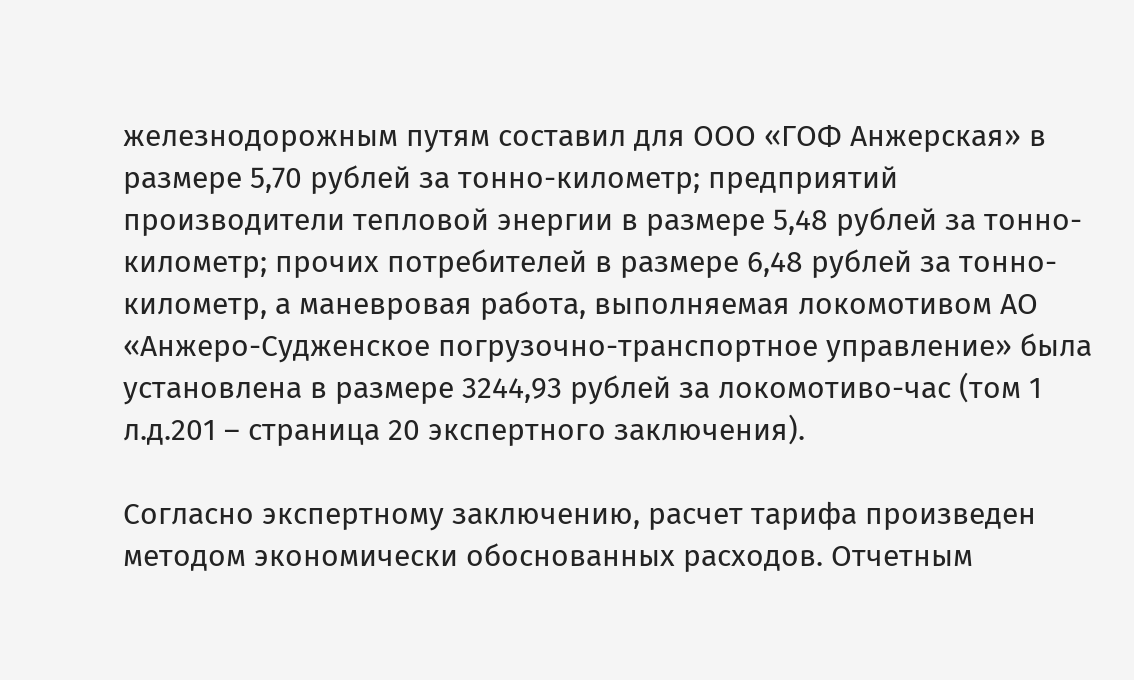железнодорожным путям составил для ООО «ГОФ Анжерская» в размере 5,70 рублей за тонно-километр; предприятий производители тепловой энергии в размере 5,48 рублей за тонно-километр; прочих потребителей в размере 6,48 рублей за тонно-километр, а маневровая работа, выполняемая локомотивом АО «Анжеро-Судженское погрузочно-транспортное управление» была установлена в размере 3244,93 рублей за локомотиво-час (том 1 л.д.201 – страница 20 экспертного заключения).

Согласно экспертному заключению, расчет тарифа произведен методом экономически обоснованных расходов. Отчетным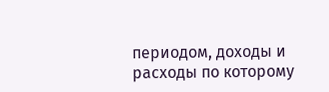периодом, доходы и расходы по которому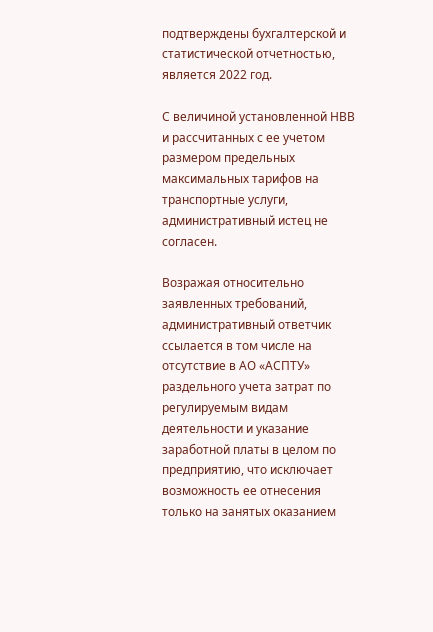подтверждены бухгалтерской и статистической отчетностью, является 2022 год.

С величиной установленной НВВ и рассчитанных с ее учетом размером предельных максимальных тарифов на транспортные услуги, административный истец не согласен.

Возражая относительно заявленных требований, административный ответчик ссылается в том числе на отсутствие в АО «АСПТУ» раздельного учета затрат по регулируемым видам деятельности и указание заработной платы в целом по предприятию, что исключает возможность ее отнесения только на занятых оказанием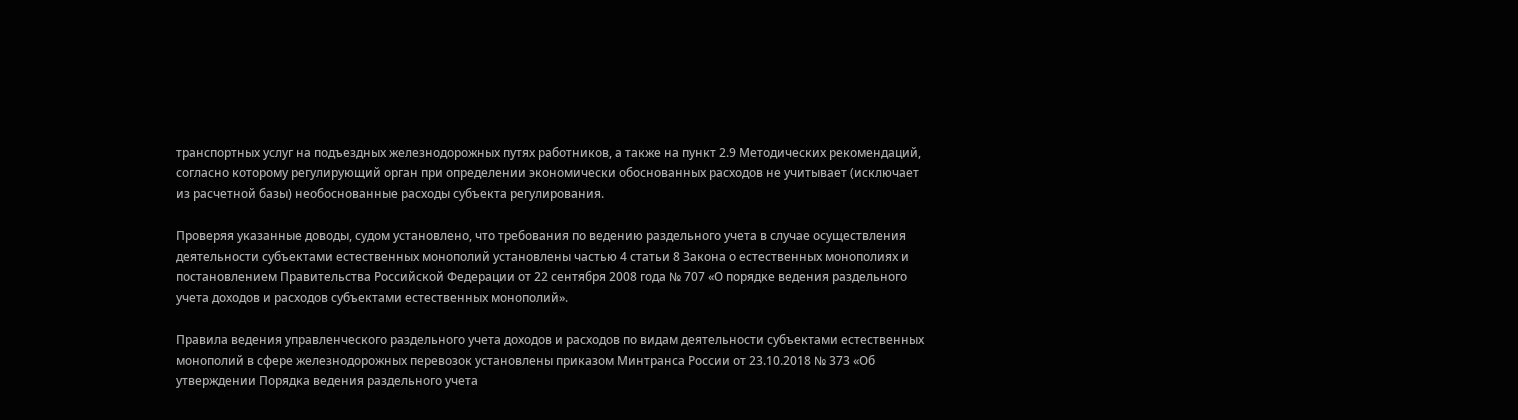транспортных услуг на подъездных железнодорожных путях работников, а также на пункт 2.9 Методических рекомендаций, согласно которому регулирующий орган при определении экономически обоснованных расходов не учитывает (исключает из расчетной базы) необоснованные расходы субъекта регулирования.

Проверяя указанные доводы, судом установлено, что требования по ведению раздельного учета в случае осуществления деятельности субъектами естественных монополий установлены частью 4 статьи 8 Закона о естественных монополиях и постановлением Правительства Российской Федерации от 22 сентября 2008 года № 707 «О порядке ведения раздельного учета доходов и расходов субъектами естественных монополий».

Правила ведения управленческого раздельного учета доходов и расходов по видам деятельности субъектами естественных монополий в сфере железнодорожных перевозок установлены приказом Минтранса России от 23.10.2018 № 373 «Об утверждении Порядка ведения раздельного учета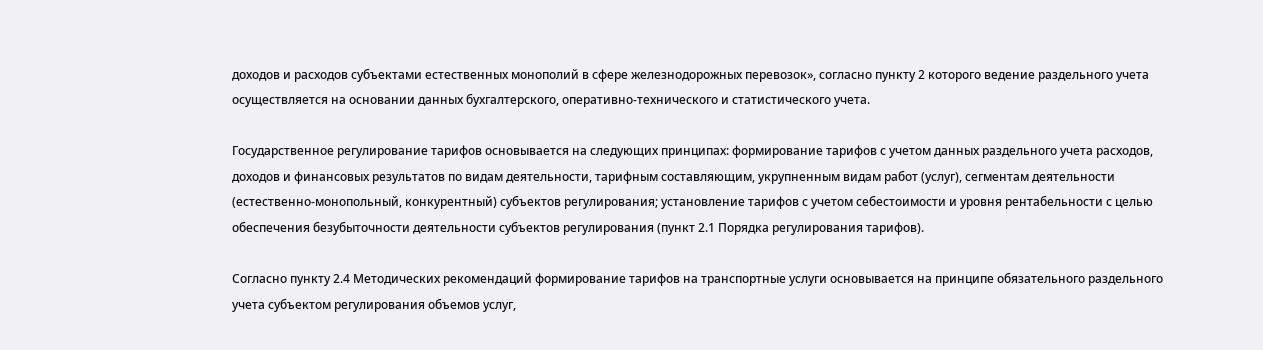доходов и расходов субъектами естественных монополий в сфере железнодорожных перевозок», согласно пункту 2 которого ведение раздельного учета осуществляется на основании данных бухгалтерского, оперативно-технического и статистического учета.

Государственное регулирование тарифов основывается на следующих принципах: формирование тарифов с учетом данных раздельного учета расходов, доходов и финансовых результатов по видам деятельности, тарифным составляющим, укрупненным видам работ (услуг), сегментам деятельности (естественно-монопольный, конкурентный) субъектов регулирования; установление тарифов с учетом себестоимости и уровня рентабельности с целью обеспечения безубыточности деятельности субъектов регулирования (пункт 2.1 Порядка регулирования тарифов).

Согласно пункту 2.4 Методических рекомендаций формирование тарифов на транспортные услуги основывается на принципе обязательного раздельного учета субъектом регулирования объемов услуг,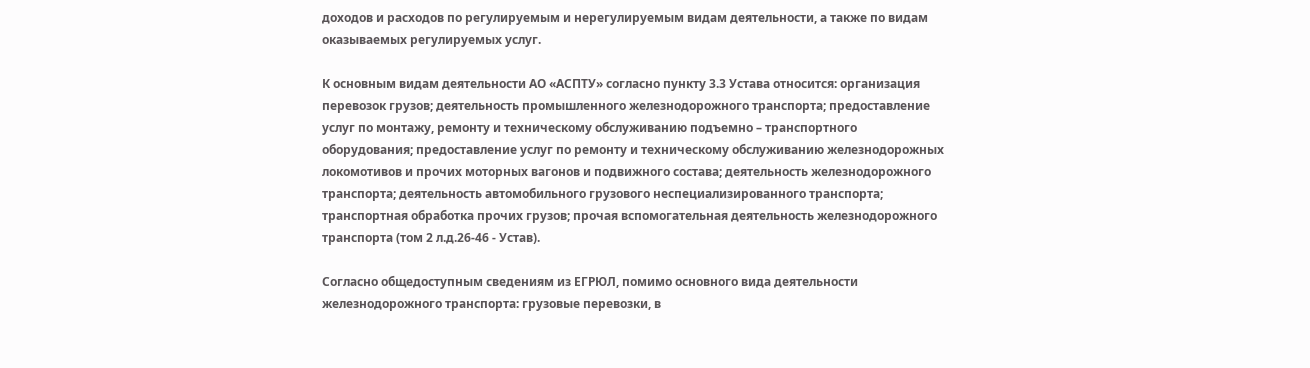доходов и расходов по регулируемым и нерегулируемым видам деятельности, а также по видам оказываемых регулируемых услуг.

К основным видам деятельности АО «АСПТУ» согласно пункту 3.3 Устава относится: организация перевозок грузов; деятельность промышленного железнодорожного транспорта; предоставление услуг по монтажу, ремонту и техническому обслуживанию подъемно – транспортного оборудования; предоставление услуг по ремонту и техническому обслуживанию железнодорожных локомотивов и прочих моторных вагонов и подвижного состава; деятельность железнодорожного транспорта; деятельность автомобильного грузового неспециализированного транспорта; транспортная обработка прочих грузов; прочая вспомогательная деятельность железнодорожного транспорта (том 2 л.д.26-46 - Устав).

Согласно общедоступным сведениям из ЕГРЮЛ, помимо основного вида деятельности железнодорожного транспорта: грузовые перевозки, в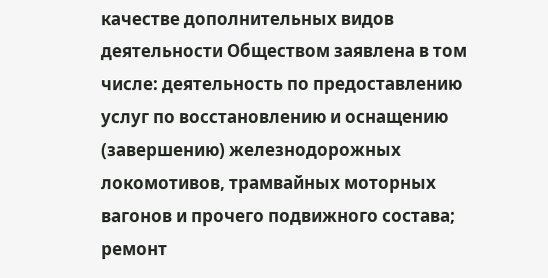качестве дополнительных видов деятельности Обществом заявлена в том числе: деятельность по предоставлению услуг по восстановлению и оснащению (завершению) железнодорожных локомотивов, трамвайных моторных вагонов и прочего подвижного состава; ремонт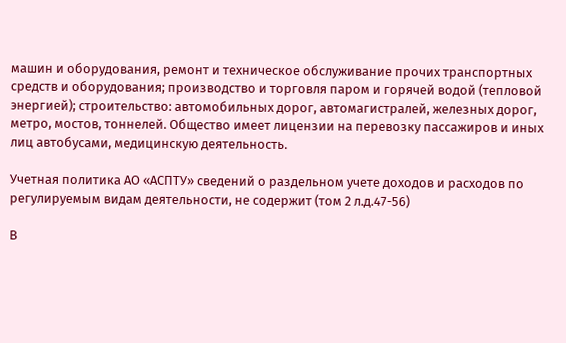машин и оборудования, ремонт и техническое обслуживание прочих транспортных средств и оборудования; производство и торговля паром и горячей водой (тепловой энергией); строительство: автомобильных дорог, автомагистралей, железных дорог, метро, мостов, тоннелей. Общество имеет лицензии на перевозку пассажиров и иных лиц автобусами, медицинскую деятельность.

Учетная политика АО «АСПТУ» сведений о раздельном учете доходов и расходов по регулируемым видам деятельности, не содержит (том 2 л.д.47-56)

В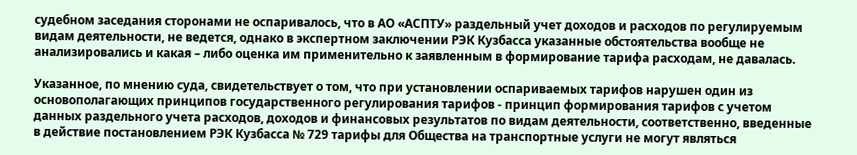судебном заседания сторонами не оспаривалось, что в АО «АСПТУ» раздельный учет доходов и расходов по регулируемым видам деятельности, не ведется, однако в экспертном заключении РЭК Кузбасса указанные обстоятельства вообще не анализировались и какая – либо оценка им применительно к заявленным в формирование тарифа расходам, не давалась.

Указанное, по мнению суда, свидетельствует о том, что при установлении оспариваемых тарифов нарушен один из основополагающих принципов государственного регулирования тарифов - принцип формирования тарифов с учетом данных раздельного учета расходов, доходов и финансовых результатов по видам деятельности, соответственно, введенные в действие постановлением РЭК Кузбасса № 729 тарифы для Общества на транспортные услуги не могут являться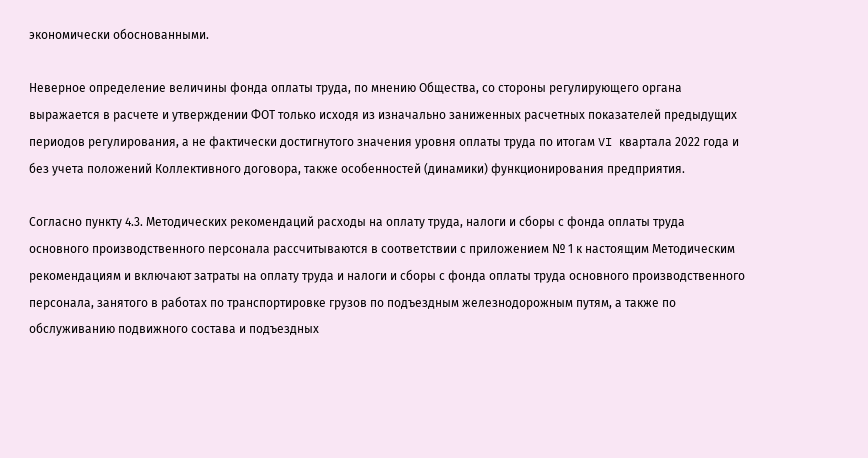экономически обоснованными.

Неверное определение величины фонда оплаты труда, по мнению Общества, со стороны регулирующего органа выражается в расчете и утверждении ФОТ только исходя из изначально заниженных расчетных показателей предыдущих периодов регулирования, а не фактически достигнутого значения уровня оплаты труда по итогам VI квартала 2022 года и без учета положений Коллективного договора, также особенностей (динамики) функционирования предприятия.

Согласно пункту 4.3. Методических рекомендаций расходы на оплату труда, налоги и сборы с фонда оплаты труда основного производственного персонала рассчитываются в соответствии с приложением № 1 к настоящим Методическим рекомендациям и включают затраты на оплату труда и налоги и сборы с фонда оплаты труда основного производственного персонала, занятого в работах по транспортировке грузов по подъездным железнодорожным путям, а также по обслуживанию подвижного состава и подъездных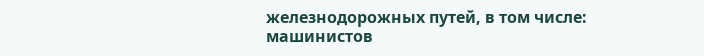железнодорожных путей, в том числе: машинистов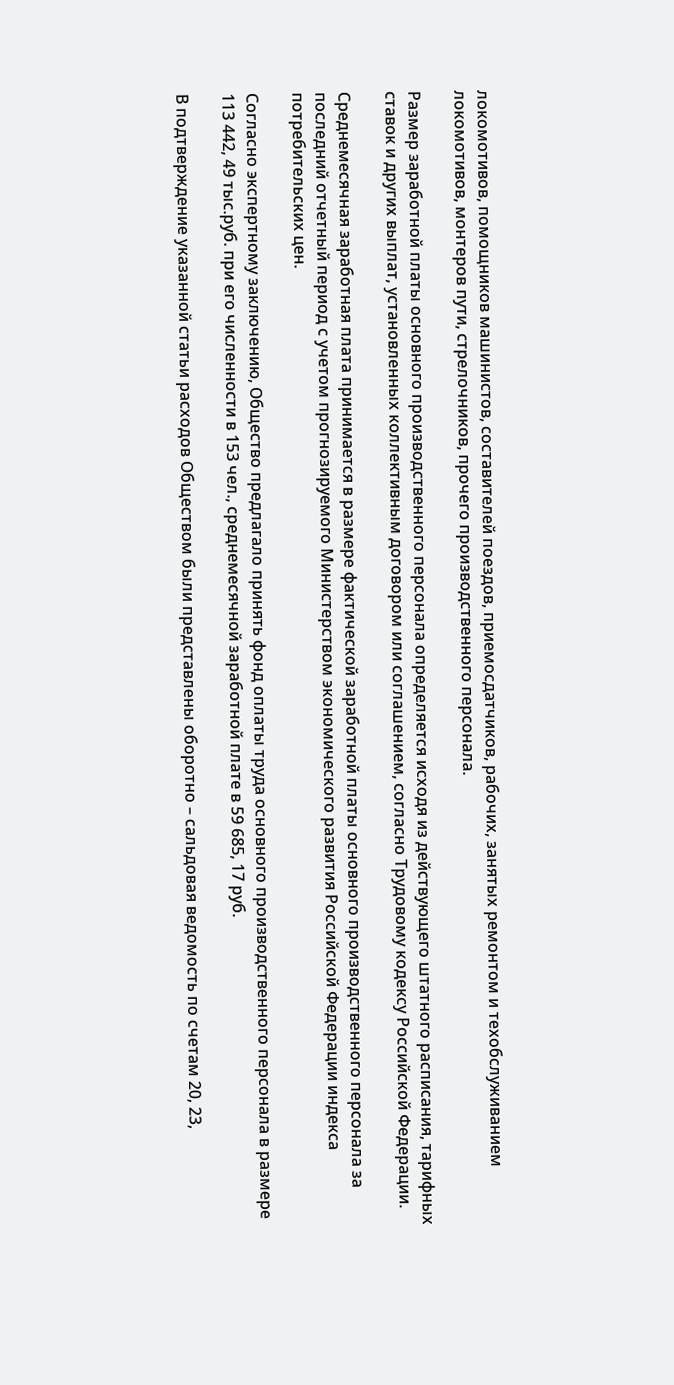локомотивов, помощников машинистов, составителей поездов, приемосдатчиков, рабочих, занятых ремонтом и техобслуживанием локомотивов, монтеров пути, стрелочников, прочего производственного персонала.

Размер заработной платы основного производственного персонала определяется исходя из действующего штатного расписания, тарифных ставок и других выплат, установленных коллективным договором или соглашением, согласно Трудовому кодексу Российской Федерации.

Среднемесячная заработная плата принимается в размере фактической заработной платы основного производственного персонала за последний отчетный период с учетом прогнозируемого Министерством экономического развития Российской Федерации индекса потребительских цен.

Согласно экспертному заключению, Общество предлагало принять фонд оплаты труда основного производственного персонала в размере 113 442, 49 тыс.руб. при его численности в 153 чел., среднемесячной заработной плате в 59 685, 17 руб.

В подтверждение указанной статьи расходов Обществом были представлены оборотно – сальдовая ведомость по счетам 20, 23,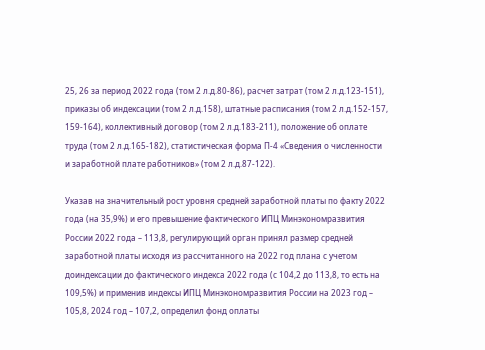25, 26 за период 2022 года (том 2 л.д.80-86), расчет затрат (том 2 л.д.123-151), приказы об индексации (том 2 л.д.158), штатные расписания (том 2 л.д.152-157, 159-164), коллективный договор (том 2 л.д.183-211), положение об оплате труда (том 2 л.д.165-182), статистическая форма П-4 «Сведения о численности и заработной плате работников» (том 2 л.д.87-122).

Указав на значительный рост уровня средней заработной платы по факту 2022 года (на 35,9%) и его превышение фактического ИПЦ Минэкономразвития России 2022 года – 113,8, регулирующий орган принял размер средней заработной платы исходя из рассчитанного на 2022 год плана с учетом доиндексации до фактического индекса 2022 года (с 104,2 до 113,8, то есть на 109,5%) и применив индексы ИПЦ Минэкономразвития России на 2023 год – 105,8, 2024 год – 107,2, определил фонд оплаты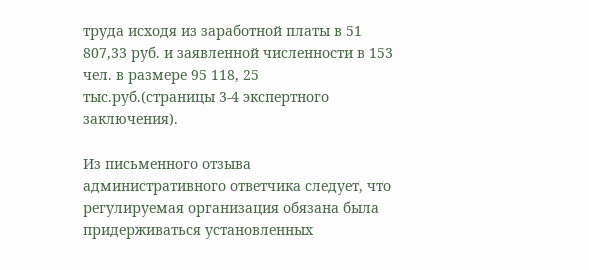труда исходя из заработной платы в 51 807,33 руб. и заявленной численности в 153 чел. в размере 95 118, 25 тыс.руб.(страницы 3-4 экспертного заключения).

Из письменного отзыва административного ответчика следует, что регулируемая организация обязана была придерживаться установленных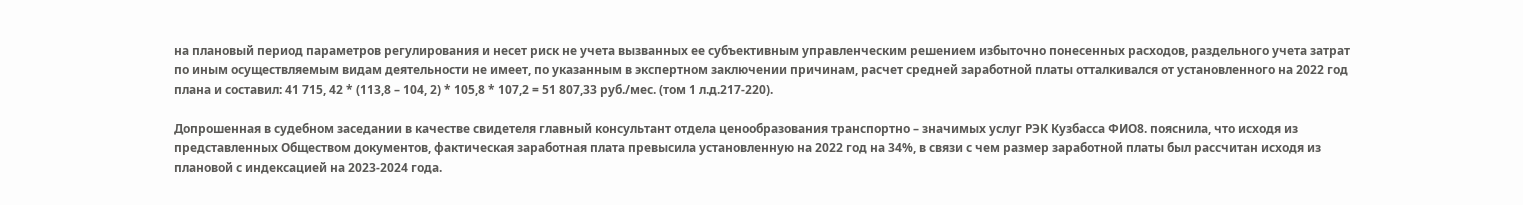на плановый период параметров регулирования и несет риск не учета вызванных ее субъективным управленческим решением избыточно понесенных расходов, раздельного учета затрат по иным осуществляемым видам деятельности не имеет, по указанным в экспертном заключении причинам, расчет средней заработной платы отталкивался от установленного на 2022 год плана и составил: 41 715, 42 * (113,8 – 104, 2) * 105,8 * 107,2 = 51 807,33 руб./мес. (том 1 л.д.217-220).

Допрошенная в судебном заседании в качестве свидетеля главный консультант отдела ценообразования транспортно – значимых услуг РЭК Кузбасса ФИО8. пояснила, что исходя из представленных Обществом документов, фактическая заработная плата превысила установленную на 2022 год на 34%, в связи с чем размер заработной платы был рассчитан исходя из плановой с индексацией на 2023-2024 года.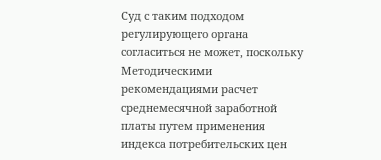Суд с таким подходом регулирующего органа согласиться не может, поскольку Методическими рекомендациями расчет среднемесячной заработной платы путем применения индекса потребительских цен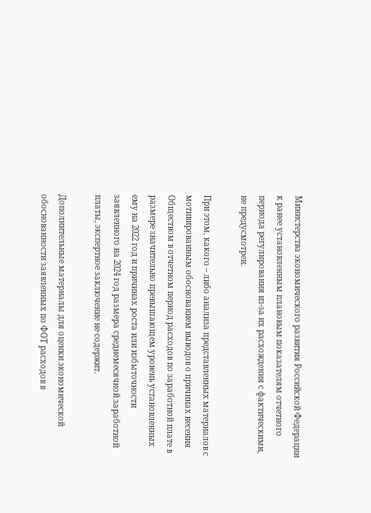Министерства экономического развития Российской Федерации к ранее установленным плановым показателям отчетного периода регулирования из-за их расхождения с фактическими, не предусмотрен.

При этом, какого – либо анализа представленных материалов с мотивированным обоснованием выводов о причинах несения Обществом в отчетном период расходов по заработной плате в размере значительно превышающем уровень установленных ему на 2022 год и причинах роста или избыточности заявленного на 2024 год размера среднемесячной заработной платы, экспертное заключение не содержит.

Дополнительные материалы для оценки экономической обоснованности заявленных по ФОТ расходов в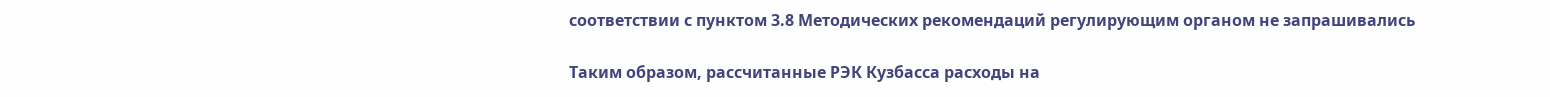соответствии с пунктом 3.8 Методических рекомендаций регулирующим органом не запрашивались

Таким образом, рассчитанные РЭК Кузбасса расходы на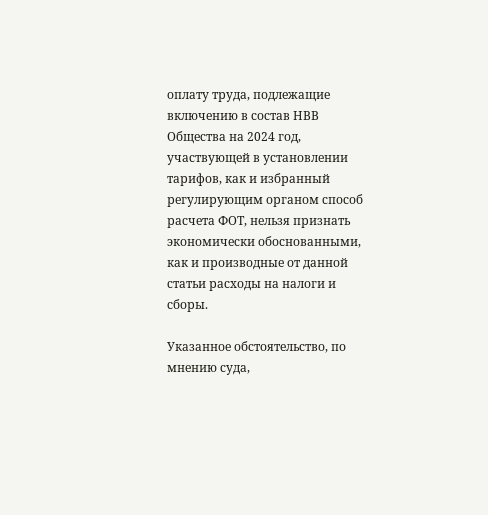оплату труда, подлежащие включению в состав НВВ Общества на 2024 год, участвующей в установлении тарифов, как и избранный регулирующим органом способ расчета ФОТ, нельзя признать экономически обоснованными, как и производные от данной статьи расходы на налоги и сборы.

Указанное обстоятельство, по мнению суда,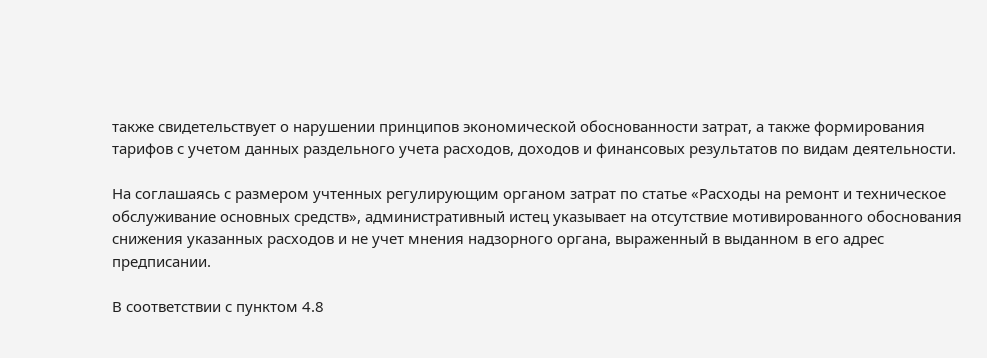также свидетельствует о нарушении принципов экономической обоснованности затрат, а также формирования тарифов с учетом данных раздельного учета расходов, доходов и финансовых результатов по видам деятельности.

На соглашаясь с размером учтенных регулирующим органом затрат по статье «Расходы на ремонт и техническое обслуживание основных средств», административный истец указывает на отсутствие мотивированного обоснования снижения указанных расходов и не учет мнения надзорного органа, выраженный в выданном в его адрес предписании.

В соответствии с пунктом 4.8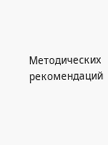Методических рекомендаций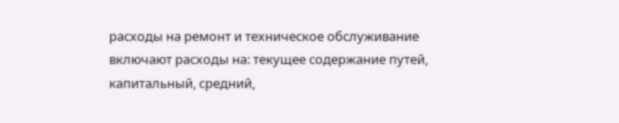расходы на ремонт и техническое обслуживание включают расходы на: текущее содержание путей, капитальный, средний,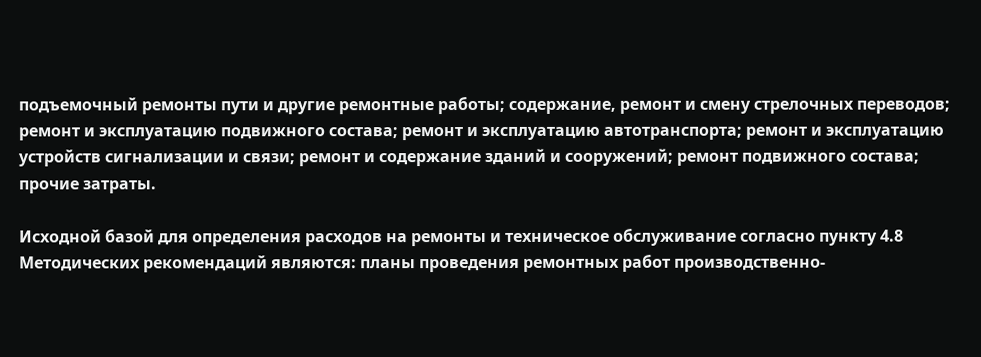подъемочный ремонты пути и другие ремонтные работы; содержание, ремонт и смену стрелочных переводов; ремонт и эксплуатацию подвижного состава; ремонт и эксплуатацию автотранспорта; ремонт и эксплуатацию устройств сигнализации и связи; ремонт и содержание зданий и сооружений; ремонт подвижного состава; прочие затраты.

Исходной базой для определения расходов на ремонты и техническое обслуживание согласно пункту 4.8 Методических рекомендаций являются: планы проведения ремонтных работ производственно-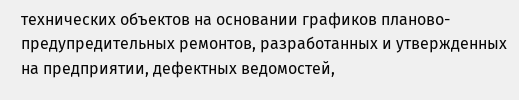технических объектов на основании графиков планово-предупредительных ремонтов, разработанных и утвержденных на предприятии, дефектных ведомостей,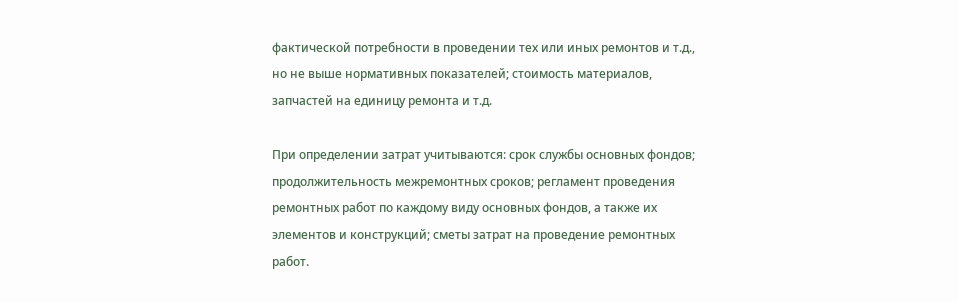фактической потребности в проведении тех или иных ремонтов и т.д., но не выше нормативных показателей; стоимость материалов, запчастей на единицу ремонта и т.д.

При определении затрат учитываются: срок службы основных фондов; продолжительность межремонтных сроков; регламент проведения ремонтных работ по каждому виду основных фондов, а также их элементов и конструкций; сметы затрат на проведение ремонтных работ.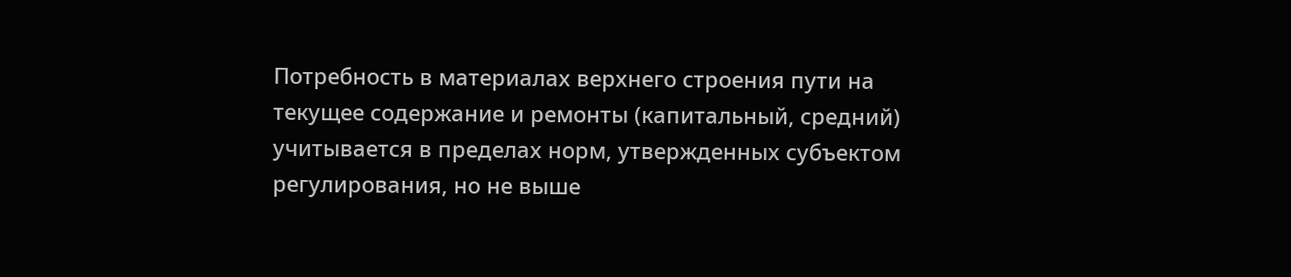Потребность в материалах верхнего строения пути на текущее содержание и ремонты (капитальный, средний) учитывается в пределах норм, утвержденных субъектом регулирования, но не выше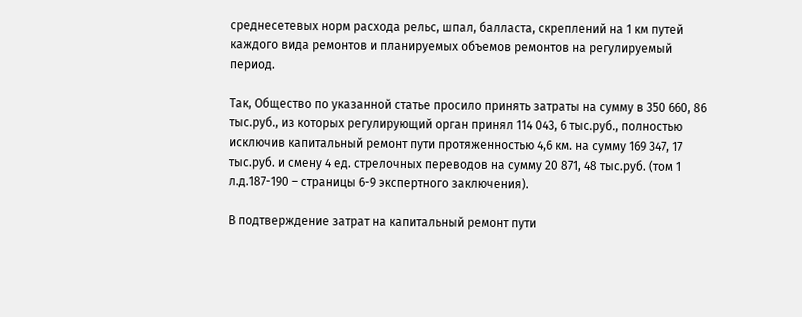среднесетевых норм расхода рельс, шпал, балласта, скреплений на 1 км путей каждого вида ремонтов и планируемых объемов ремонтов на регулируемый период.

Так, Общество по указанной статье просило принять затраты на сумму в 350 660, 86 тыс.руб., из которых регулирующий орган принял 114 043, 6 тыс.руб., полностью исключив капитальный ремонт пути протяженностью 4,6 км. на сумму 169 347, 17 тыс.руб. и смену 4 ед. стрелочных переводов на сумму 20 871, 48 тыс.руб. (том 1 л.д.187-190 – страницы 6-9 экспертного заключения).

В подтверждение затрат на капитальный ремонт пути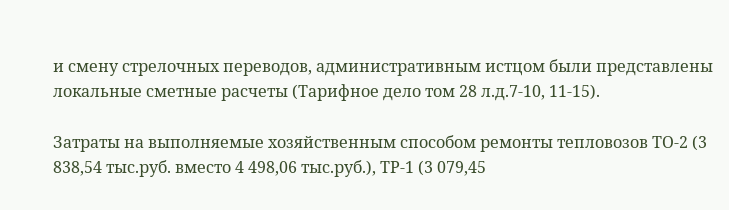и смену стрелочных переводов, административным истцом были представлены локальные сметные расчеты (Тарифное дело том 28 л.д.7-10, 11-15).

Затраты на выполняемые хозяйственным способом ремонты тепловозов ТО-2 (3 838,54 тыс.руб. вместо 4 498,06 тыс.руб.), ТР-1 (3 079,45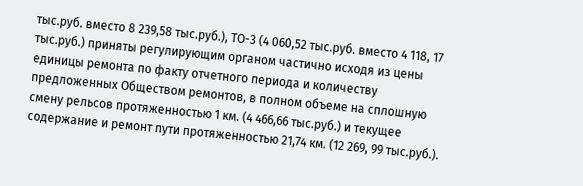тыс.руб. вместо 8 239,58 тыс.руб.), ТО-3 (4 060,52 тыс.руб. вместо 4 118, 17 тыс.руб.) приняты регулирующим органом частично исходя из цены единицы ремонта по факту отчетного периода и количеству предложенных Обществом ремонтов, в полном объеме на сплошную смену рельсов протяженностью 1 км. (4 466,66 тыс.руб.) и текущее содержание и ремонт пути протяженностью 21,74 км. (12 269, 99 тыс.руб.).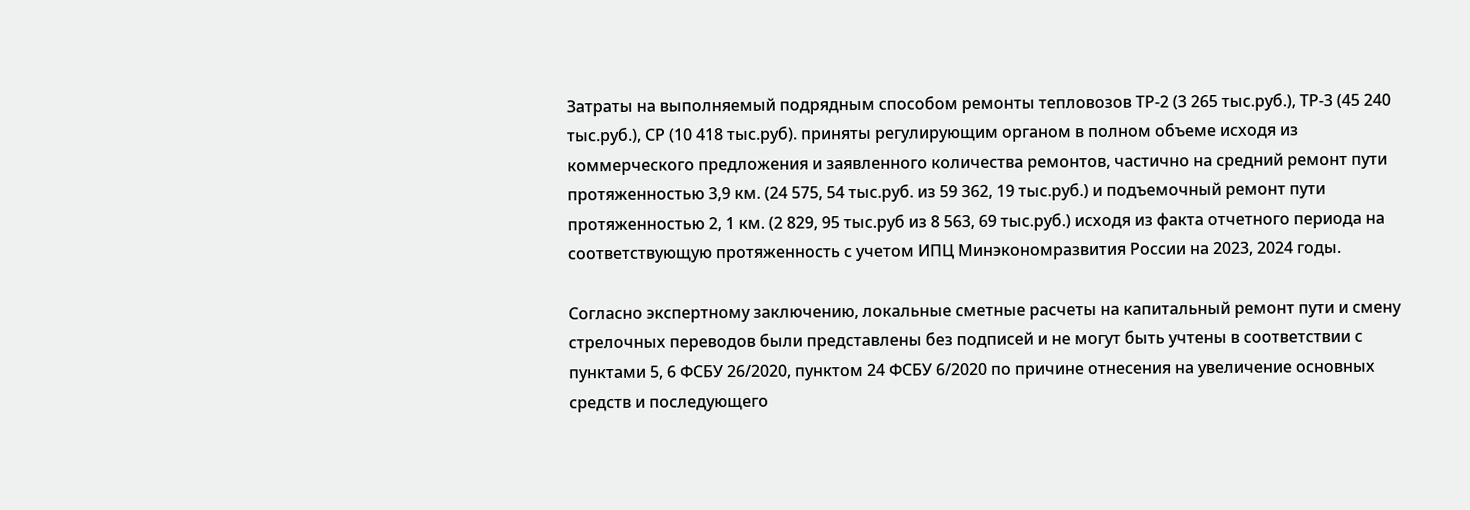Затраты на выполняемый подрядным способом ремонты тепловозов ТР-2 (3 265 тыс.руб.), ТР-3 (45 240 тыс.руб.), СР (10 418 тыс.руб). приняты регулирующим органом в полном объеме исходя из коммерческого предложения и заявленного количества ремонтов, частично на средний ремонт пути протяженностью 3,9 км. (24 575, 54 тыс.руб. из 59 362, 19 тыс.руб.) и подъемочный ремонт пути протяженностью 2, 1 км. (2 829, 95 тыс.руб из 8 563, 69 тыс.руб.) исходя из факта отчетного периода на соответствующую протяженность с учетом ИПЦ Минэкономразвития России на 2023, 2024 годы.

Согласно экспертному заключению, локальные сметные расчеты на капитальный ремонт пути и смену стрелочных переводов были представлены без подписей и не могут быть учтены в соответствии с пунктами 5, 6 ФСБУ 26/2020, пунктом 24 ФСБУ 6/2020 по причине отнесения на увеличение основных средств и последующего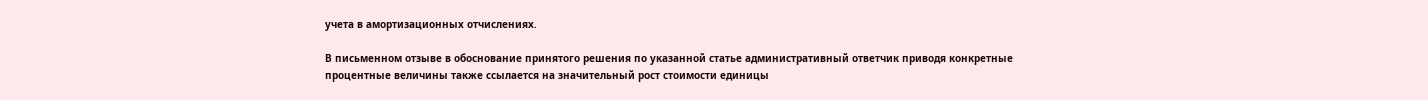учета в амортизационных отчислениях.

В письменном отзыве в обоснование принятого решения по указанной статье административный ответчик приводя конкретные процентные величины также ссылается на значительный рост стоимости единицы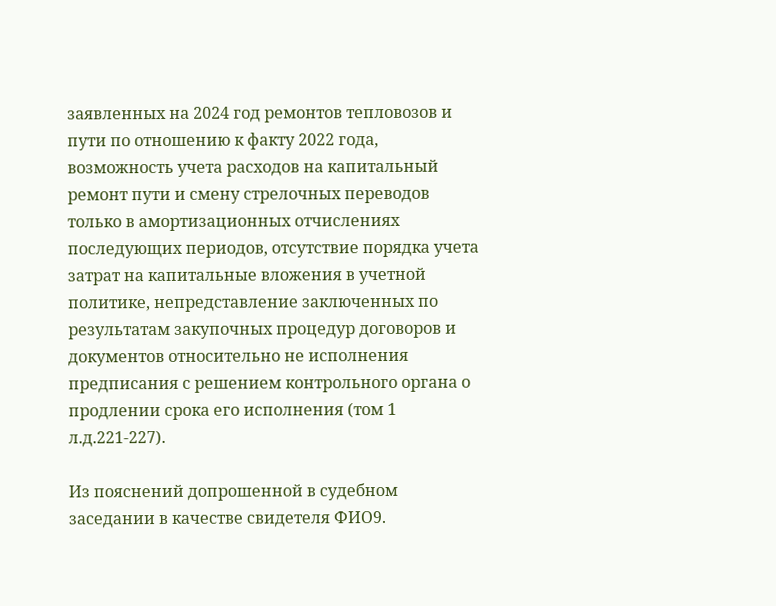заявленных на 2024 год ремонтов тепловозов и пути по отношению к факту 2022 года, возможность учета расходов на капитальный ремонт пути и смену стрелочных переводов только в амортизационных отчислениях последующих периодов, отсутствие порядка учета затрат на капитальные вложения в учетной политике, непредставление заключенных по результатам закупочных процедур договоров и документов относительно не исполнения предписания с решением контрольного органа о продлении срока его исполнения (том 1 л.д.221-227).

Из пояснений допрошенной в судебном заседании в качестве свидетеля ФИО9.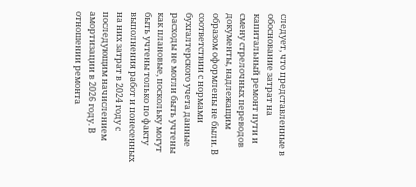следует, что представленные в обоснование затрат на капитальный ремонт пути и смену стрелочных переводов документы, надлежащим образом оформлены не были. В соответствии с нормами бухгалтерского учета данные расходы не могли быть учтены как плановые, поскольку могут быть учтены только по факту выполнения работ и понесенных на них затрат в 2024 году с последующим начислением амортизации в 2026 году. В отношении ремонта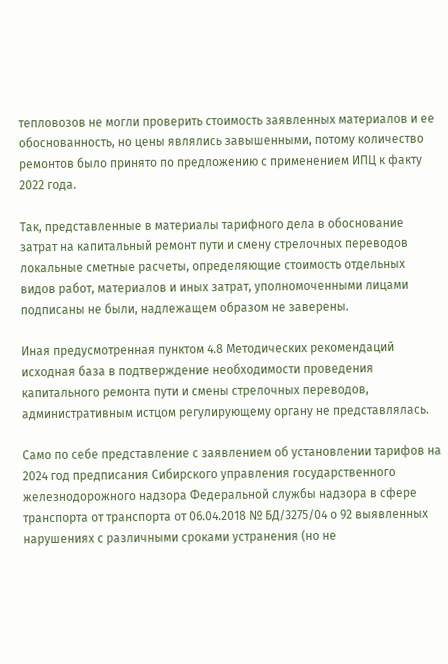тепловозов не могли проверить стоимость заявленных материалов и ее обоснованность, но цены являлись завышенными, потому количество ремонтов было принято по предложению с применением ИПЦ к факту 2022 года.

Так, представленные в материалы тарифного дела в обоснование затрат на капитальный ремонт пути и смену стрелочных переводов локальные сметные расчеты, определяющие стоимость отдельных видов работ, материалов и иных затрат, уполномоченными лицами подписаны не были, надлежащем образом не заверены.

Иная предусмотренная пунктом 4.8 Методических рекомендаций исходная база в подтверждение необходимости проведения капитального ремонта пути и смены стрелочных переводов, административным истцом регулирующему органу не представлялась.

Само по себе представление с заявлением об установлении тарифов на 2024 год предписания Сибирского управления государственного железнодорожного надзора Федеральной службы надзора в сфере транспорта от транспорта от 06.04.2018 № БД/3275/04 о 92 выявленных нарушениях с различными сроками устранения (но не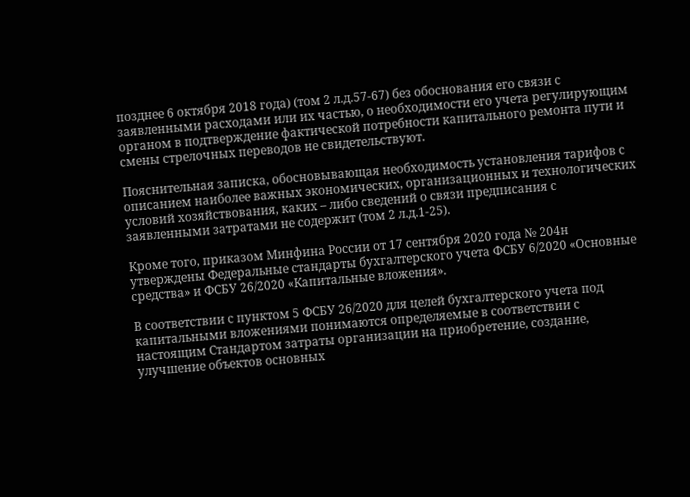позднее 6 октября 2018 года) (том 2 л.д.57-67) без обоснования его связи с заявленными расходами или их частью, о необходимости его учета регулирующим органом в подтверждение фактической потребности капитального ремонта пути и смены стрелочных переводов не свидетельствуют.

Пояснительная записка, обосновывающая необходимость установления тарифов с описанием наиболее важных экономических, организационных и технологических условий хозяйствования, каких – либо сведений о связи предписания с заявленными затратами не содержит (том 2 л.д.1-25).

Кроме того, приказом Минфина России от 17 сентября 2020 года № 204н утверждены Федеральные стандарты бухгалтерского учета ФСБУ 6/2020 «Основные средства» и ФСБУ 26/2020 «Капитальные вложения».

В соответствии с пунктом 5 ФСБУ 26/2020 для целей бухгалтерского учета под капитальными вложениями понимаются определяемые в соответствии с настоящим Стандартом затраты организации на приобретение, создание, улучшение объектов основных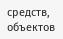средств, объектов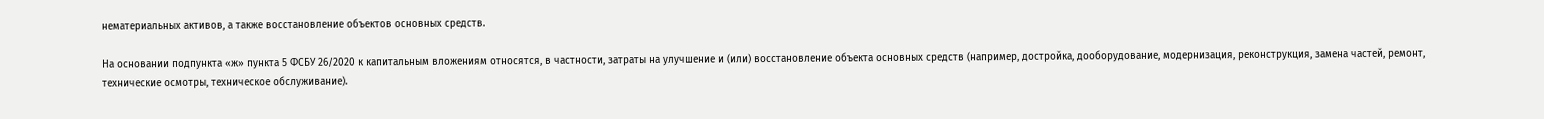нематериальных активов, а также восстановление объектов основных средств.

На основании подпункта «ж» пункта 5 ФСБУ 26/2020 к капитальным вложениям относятся, в частности, затраты на улучшение и (или) восстановление объекта основных средств (например, достройка, дооборудование, модернизация, реконструкция, замена частей, ремонт, технические осмотры, техническое обслуживание).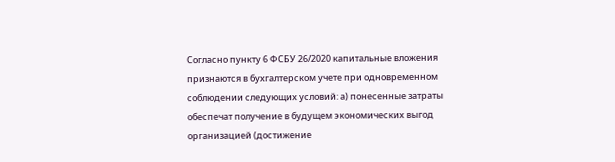Согласно пункту 6 ФСБУ 26/2020 капитальные вложения признаются в бухгалтерском учете при одновременном соблюдении следующих условий: а) понесенные затраты обеспечат получение в будущем экономических выгод организацией (достижение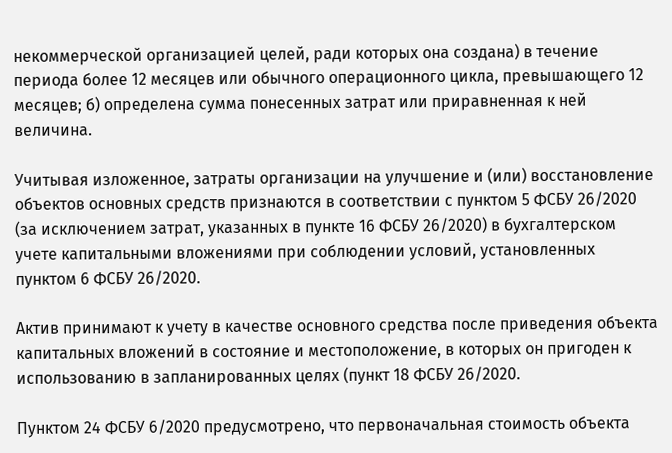некоммерческой организацией целей, ради которых она создана) в течение периода более 12 месяцев или обычного операционного цикла, превышающего 12 месяцев; б) определена сумма понесенных затрат или приравненная к ней величина.

Учитывая изложенное, затраты организации на улучшение и (или) восстановление объектов основных средств признаются в соответствии с пунктом 5 ФСБУ 26/2020 (за исключением затрат, указанных в пункте 16 ФСБУ 26/2020) в бухгалтерском учете капитальными вложениями при соблюдении условий, установленных пунктом 6 ФСБУ 26/2020.

Актив принимают к учету в качестве основного средства после приведения объекта капитальных вложений в состояние и местоположение, в которых он пригоден к использованию в запланированных целях (пункт 18 ФСБУ 26/2020.

Пунктом 24 ФСБУ 6/2020 предусмотрено, что первоначальная стоимость объекта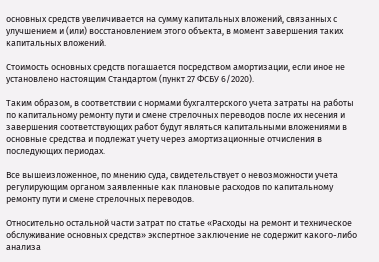основных средств увеличивается на сумму капитальных вложений, связанных с улучшением и (или) восстановлением этого объекта, в момент завершения таких капитальных вложений.

Стоимость основных средств погашается посредством амортизации, если иное не установлено настоящим Стандартом (пункт 27 ФСБУ 6/2020).

Таким образом, в соответствии с нормами бухгалтерского учета затраты на работы по капитальному ремонту пути и смене стрелочных переводов после их несения и завершения соответствующих работ будут являться капитальными вложениями в основные средства и подлежат учету через амортизационные отчисления в последующих периодах.

Все вышеизложенное, по мнению суда, свидетельствует о невозможности учета регулирующим органом заявленные как плановые расходов по капитальному ремонту пути и смене стрелочных переводов.

Относительно остальной части затрат по статье «Расходы на ремонт и техническое обслуживание основных средств» экспертное заключение не содержит какого-либо анализа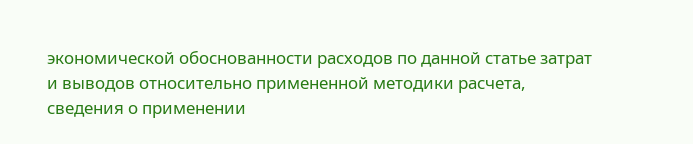экономической обоснованности расходов по данной статье затрат и выводов относительно примененной методики расчета, сведения о применении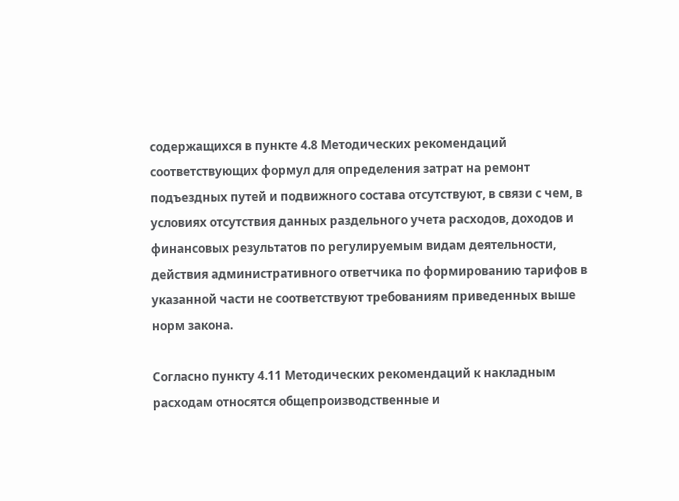содержащихся в пункте 4.8 Методических рекомендаций соответствующих формул для определения затрат на ремонт подъездных путей и подвижного состава отсутствуют, в связи с чем, в условиях отсутствия данных раздельного учета расходов, доходов и финансовых результатов по регулируемым видам деятельности, действия административного ответчика по формированию тарифов в указанной части не соответствуют требованиям приведенных выше норм закона.

Согласно пункту 4.11 Методических рекомендаций к накладным расходам относятся общепроизводственные и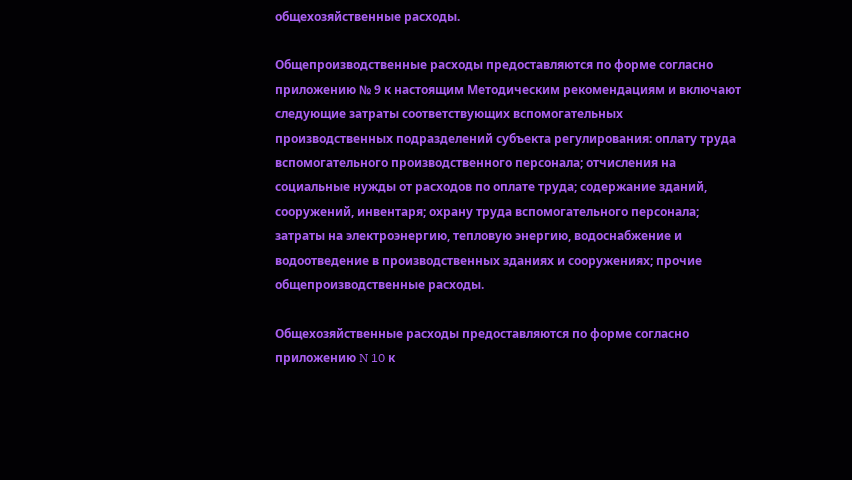общехозяйственные расходы.

Общепроизводственные расходы предоставляются по форме согласно приложению № 9 к настоящим Методическим рекомендациям и включают следующие затраты соответствующих вспомогательных производственных подразделений субъекта регулирования: оплату труда вспомогательного производственного персонала; отчисления на социальные нужды от расходов по оплате труда; содержание зданий, сооружений, инвентаря; охрану труда вспомогательного персонала; затраты на электроэнергию, тепловую энергию, водоснабжение и водоотведение в производственных зданиях и сооружениях; прочие общепроизводственные расходы.

Общехозяйственные расходы предоставляются по форме согласно приложению N 10 к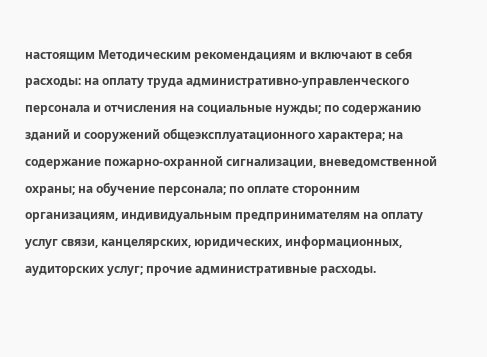настоящим Методическим рекомендациям и включают в себя расходы: на оплату труда административно-управленческого персонала и отчисления на социальные нужды; по содержанию зданий и сооружений общеэксплуатационного характера; на содержание пожарно-охранной сигнализации, вневедомственной охраны; на обучение персонала; по оплате сторонним организациям, индивидуальным предпринимателям на оплату услуг связи, канцелярских, юридических, информационных, аудиторских услуг; прочие административные расходы.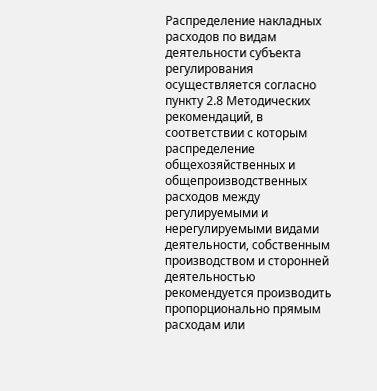Распределение накладных расходов по видам деятельности субъекта регулирования осуществляется согласно пункту 2.8 Методических рекомендаций, в соответствии с которым распределение общехозяйственных и общепроизводственных расходов между регулируемыми и нерегулируемыми видами деятельности, собственным производством и сторонней деятельностью рекомендуется производить пропорционально прямым расходам или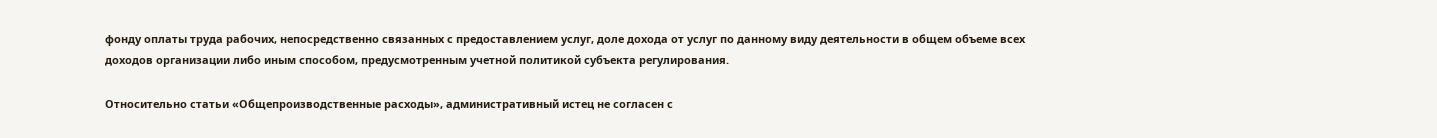фонду оплаты труда рабочих, непосредственно связанных с предоставлением услуг, доле дохода от услуг по данному виду деятельности в общем объеме всех доходов организации либо иным способом, предусмотренным учетной политикой субъекта регулирования.

Относительно статьи «Общепроизводственные расходы», административный истец не согласен с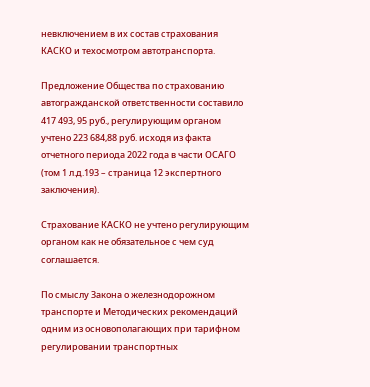невключением в их состав страхования КАСКО и техосмотром автотранспорта.

Предложение Общества по страхованию автогражданской ответственности составило 417 493, 95 руб., регулирующим органом учтено 223 684,88 руб. исходя из факта отчетного периода 2022 года в части ОСАГО (том 1 л.д.193 – страница 12 экспертного заключения).

Страхование КАСКО не учтено регулирующим органом как не обязательное с чем суд соглашается.

По смыслу Закона о железнодорожном транспорте и Методических рекомендаций одним из основополагающих при тарифном регулировании транспортных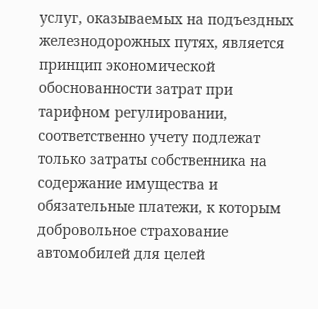услуг, оказываемых на подъездных железнодорожных путях, является принцип экономической обоснованности затрат при тарифном регулировании, соответственно учету подлежат только затраты собственника на содержание имущества и обязательные платежи, к которым добровольное страхование автомобилей для целей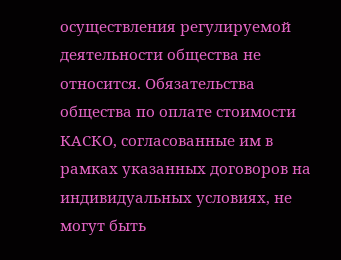осуществления регулируемой деятельности общества не относится. Обязательства общества по оплате стоимости КАСКО, согласованные им в рамках указанных договоров на индивидуальных условиях, не могут быть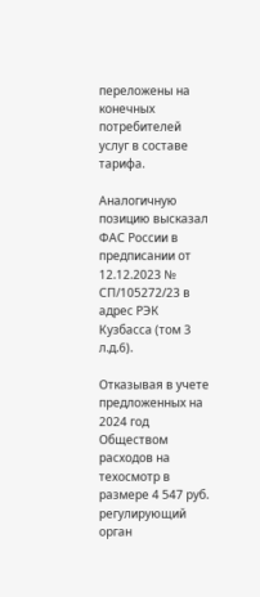переложены на конечных потребителей услуг в составе тарифа.

Аналогичную позицию высказал ФАС России в предписании от 12.12.2023 № СП/105272/23 в адрес РЭК Кузбасса (том 3 л.д.6).

Отказывая в учете предложенных на 2024 год Обществом расходов на техосмотр в размере 4 547 руб. регулирующий орган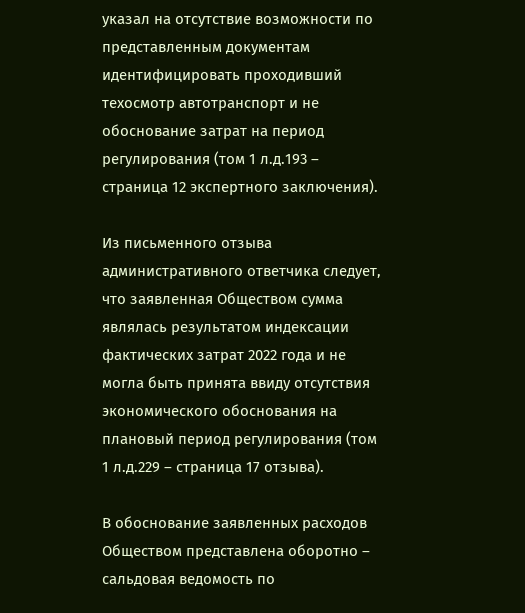указал на отсутствие возможности по представленным документам идентифицировать проходивший техосмотр автотранспорт и не обоснование затрат на период регулирования (том 1 л.д.193 – страница 12 экспертного заключения).

Из письменного отзыва административного ответчика следует, что заявленная Обществом сумма являлась результатом индексации фактических затрат 2022 года и не могла быть принята ввиду отсутствия экономического обоснования на плановый период регулирования (том 1 л.д.229 – страница 17 отзыва).

В обоснование заявленных расходов Обществом представлена оборотно – сальдовая ведомость по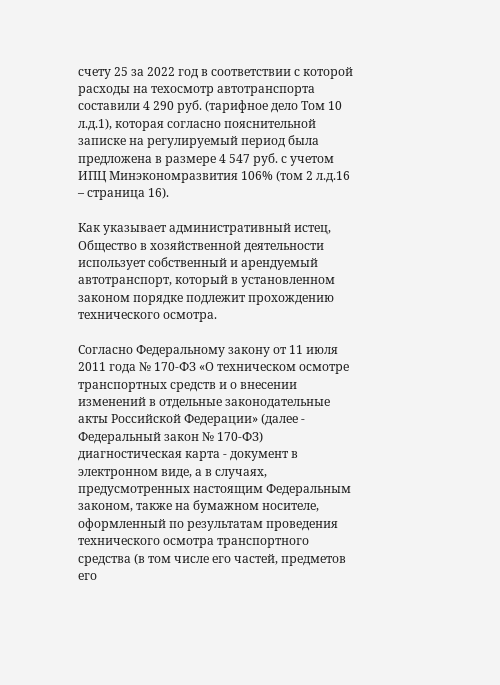счету 25 за 2022 год в соответствии с которой расходы на техосмотр автотранспорта составили 4 290 руб. (тарифное дело Том 10 л.д.1), которая согласно пояснительной записке на регулируемый период была предложена в размере 4 547 руб. с учетом ИПЦ Минэкономразвития 106% (том 2 л.д.16 – страница 16).

Как указывает административный истец, Общество в хозяйственной деятельности использует собственный и арендуемый автотранспорт, который в установленном законом порядке подлежит прохождению технического осмотра.

Согласно Федеральному закону от 11 июля 2011 года № 170-ФЗ «О техническом осмотре транспортных средств и о внесении изменений в отдельные законодательные акты Российской Федерации» (далее - Федеральный закон № 170-ФЗ) диагностическая карта - документ в электронном виде, а в случаях, предусмотренных настоящим Федеральным законом, также на бумажном носителе, оформленный по результатам проведения технического осмотра транспортного средства (в том числе его частей, предметов его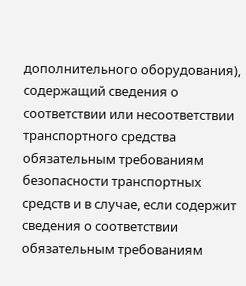дополнительного оборудования), содержащий сведения о соответствии или несоответствии транспортного средства обязательным требованиям безопасности транспортных средств и в случае, если содержит сведения о соответствии обязательным требованиям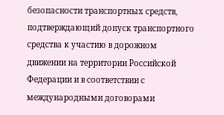безопасности транспортных средств, подтверждающий допуск транспортного средства к участию в дорожном движении на территории Российской Федерации и в соответствии с международными договорами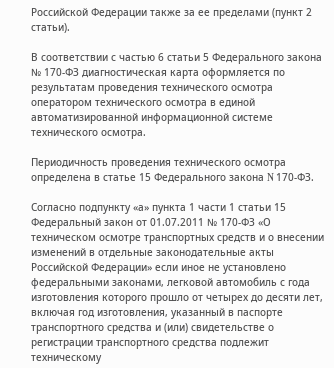Российской Федерации также за ее пределами (пункт 2 статьи).

В соответствии с частью 6 статьи 5 Федерального закона № 170-ФЗ диагностическая карта оформляется по результатам проведения технического осмотра оператором технического осмотра в единой автоматизированной информационной системе технического осмотра.

Периодичность проведения технического осмотра определена в статье 15 Федерального закона N 170-ФЗ.

Согласно подпункту «а» пункта 1 части 1 статьи 15 Федеральный закон от 01.07.2011 № 170-ФЗ «О техническом осмотре транспортных средств и о внесении изменений в отдельные законодательные акты Российской Федерации» если иное не установлено федеральными законами, легковой автомобиль с года изготовления которого прошло от четырех до десяти лет, включая год изготовления, указанный в паспорте транспортного средства и (или) свидетельстве о регистрации транспортного средства подлежит техническому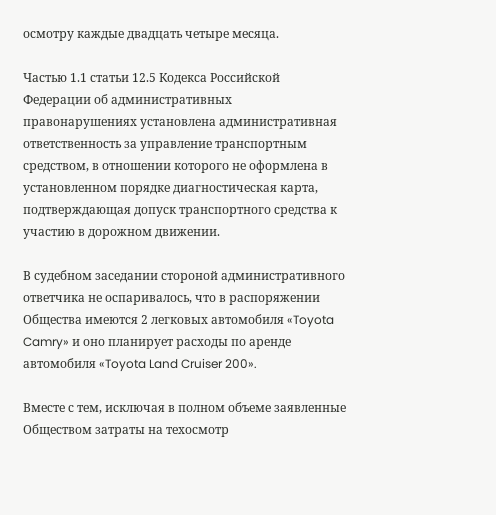осмотру каждые двадцать четыре месяца.

Частью 1.1 статьи 12.5 Кодекса Российской Федерации об административных правонарушениях установлена административная ответственность за управление транспортным средством, в отношении которого не оформлена в установленном порядке диагностическая карта, подтверждающая допуск транспортного средства к участию в дорожном движении.

В судебном заседании стороной административного ответчика не оспаривалось, что в распоряжении Общества имеются 2 легковых автомобиля «Toyota Camry» и оно планирует расходы по аренде автомобиля «Toyota Land Cruiser 200».

Вместе с тем, исключая в полном объеме заявленные Обществом затраты на техосмотр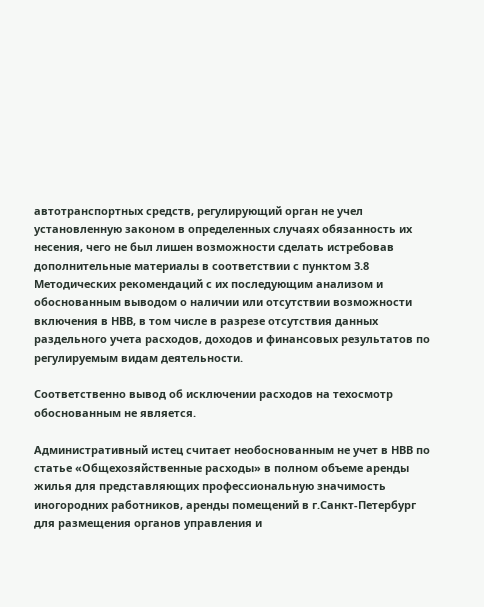автотранспортных средств, регулирующий орган не учел установленную законом в определенных случаях обязанность их несения, чего не был лишен возможности сделать истребовав дополнительные материалы в соответствии с пунктом 3.8 Методических рекомендаций с их последующим анализом и обоснованным выводом о наличии или отсутствии возможности включения в НВВ, в том числе в разрезе отсутствия данных раздельного учета расходов, доходов и финансовых результатов по регулируемым видам деятельности.

Соответственно вывод об исключении расходов на техосмотр обоснованным не является.

Административный истец считает необоснованным не учет в НВВ по статье «Общехозяйственные расходы» в полном объеме аренды жилья для представляющих профессиональную значимость иногородних работников, аренды помещений в г.Санкт-Петербург для размещения органов управления и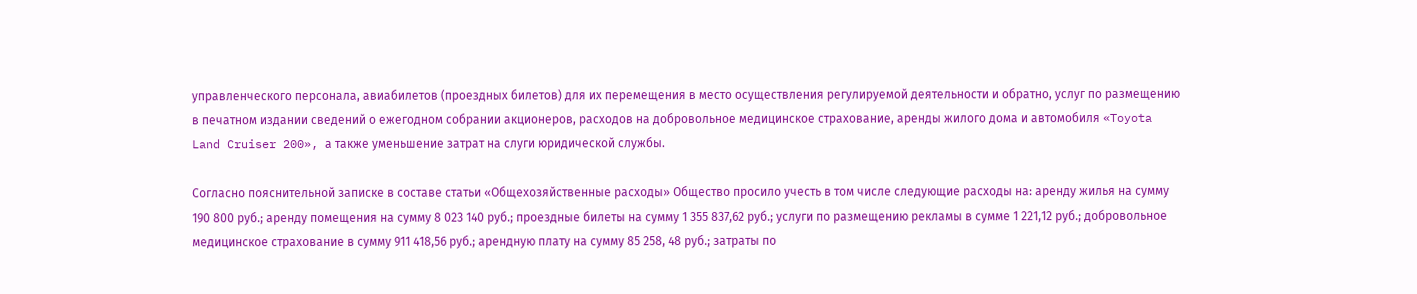управленческого персонала, авиабилетов (проездных билетов) для их перемещения в место осуществления регулируемой деятельности и обратно, услуг по размещению в печатном издании сведений о ежегодном собрании акционеров, расходов на добровольное медицинское страхование, аренды жилого дома и автомобиля «Toyota Land Cruiser 200», а также уменьшение затрат на слуги юридической службы.

Согласно пояснительной записке в составе статьи «Общехозяйственные расходы» Общество просило учесть в том числе следующие расходы на: аренду жилья на сумму 190 800 руб.; аренду помещения на сумму 8 023 140 руб.; проездные билеты на сумму 1 355 837,62 руб.; услуги по размещению рекламы в сумме 1 221,12 руб.; добровольное медицинское страхование в сумму 911 418,56 руб.; арендную плату на сумму 85 258, 48 руб.; затраты по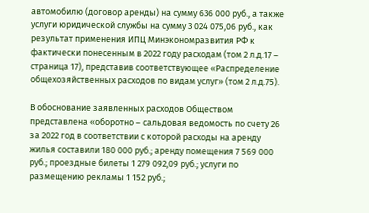автомобилю (договор аренды) на сумму 636 000 руб., а также услуги юридической службы на сумму 3 024 075,06 руб., как результат применения ИПЦ Минэкономразвития РФ к фактически понесенным в 2022 году расходам (том 2 л.д.17 – страница 17), представив соответствующее «Распределение общехозяйственных расходов по видам услуг» (том 2 л.д.75).

В обоснование заявленных расходов Обществом представлена «оборотно – сальдовая ведомость по счету 26 за 2022 год в соответствии с которой расходы на аренду жилья составили 180 000 руб.; аренду помещения 7 569 000 руб.; проездные билеты 1 279 092,09 руб.; услуги по размещению рекламы 1 152 руб.;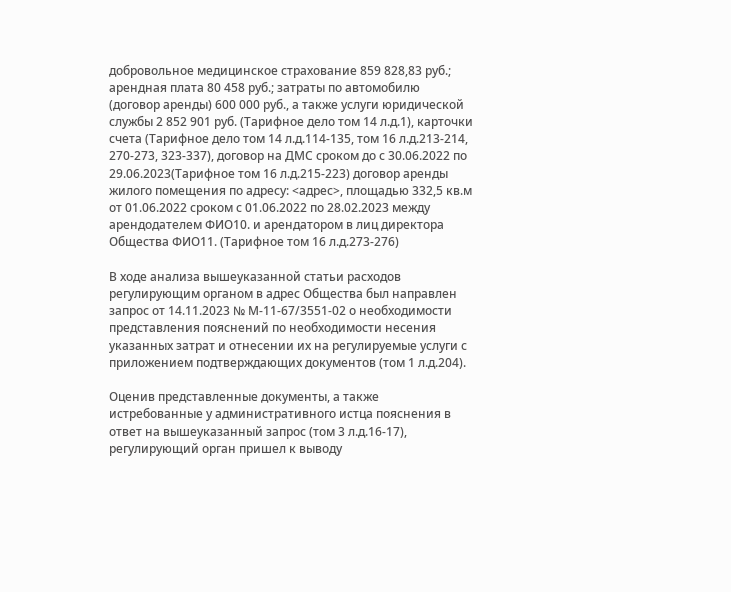добровольное медицинское страхование 859 828,83 руб.; арендная плата 80 458 руб.; затраты по автомобилю (договор аренды) 600 000 руб., а также услуги юридической службы 2 852 901 руб. (Тарифное дело том 14 л.д.1), карточки счета (Тарифное дело том 14 л.д.114-135, том 16 л.д.213-214, 270-273, 323-337), договор на ДМС сроком до с 30.06.2022 по 29.06.2023(Тарифное том 16 л.д.215-223) договор аренды жилого помещения по адресу: <адрес>, площадью 332,5 кв.м от 01.06.2022 сроком с 01.06.2022 по 28.02.2023 между арендодателем ФИО10. и арендатором в лиц директора Общества ФИО11. (Тарифное том 16 л.д.273-276)

В ходе анализа вышеуказанной статьи расходов регулирующим органом в адрес Общества был направлен запрос от 14.11.2023 № М-11-67/3551-02 о необходимости представления пояснений по необходимости несения указанных затрат и отнесении их на регулируемые услуги с приложением подтверждающих документов (том 1 л.д.204).

Оценив представленные документы, а также истребованные у административного истца пояснения в ответ на вышеуказанный запрос (том 3 л.д.16-17), регулирующий орган пришел к выводу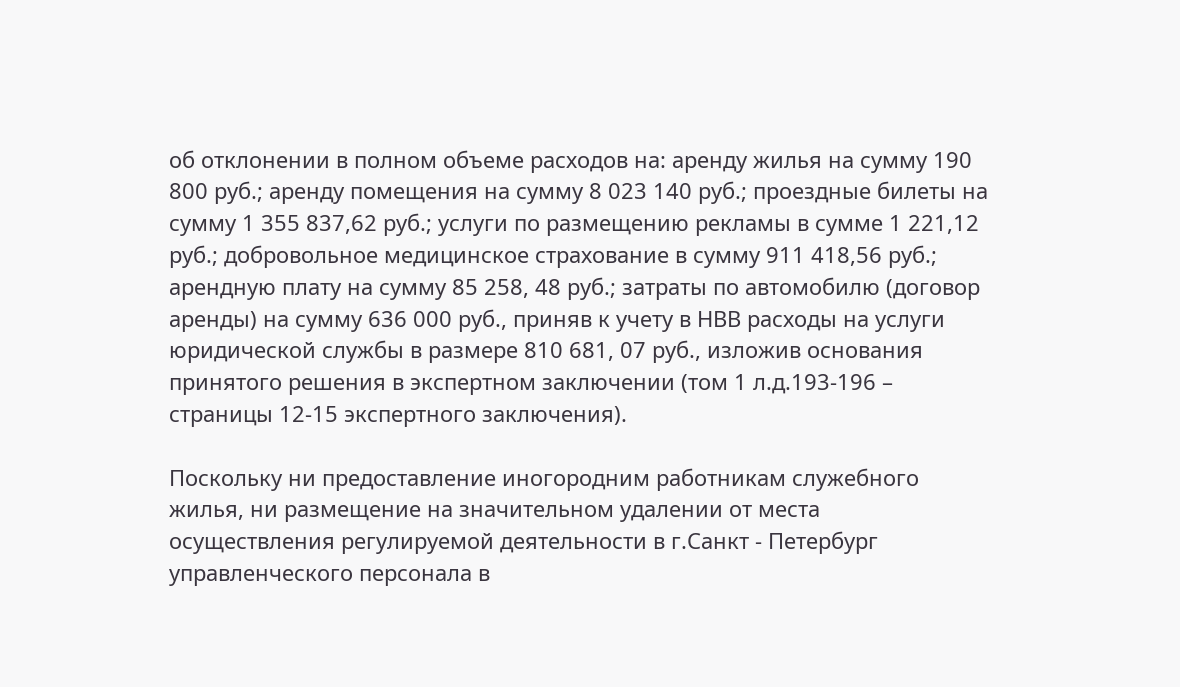об отклонении в полном объеме расходов на: аренду жилья на сумму 190 800 руб.; аренду помещения на сумму 8 023 140 руб.; проездные билеты на сумму 1 355 837,62 руб.; услуги по размещению рекламы в сумме 1 221,12 руб.; добровольное медицинское страхование в сумму 911 418,56 руб.; арендную плату на сумму 85 258, 48 руб.; затраты по автомобилю (договор аренды) на сумму 636 000 руб., приняв к учету в НВВ расходы на услуги юридической службы в размере 810 681, 07 руб., изложив основания принятого решения в экспертном заключении (том 1 л.д.193-196 – страницы 12-15 экспертного заключения).

Поскольку ни предоставление иногородним работникам служебного жилья, ни размещение на значительном удалении от места осуществления регулируемой деятельности в г.Санкт - Петербург управленческого персонала в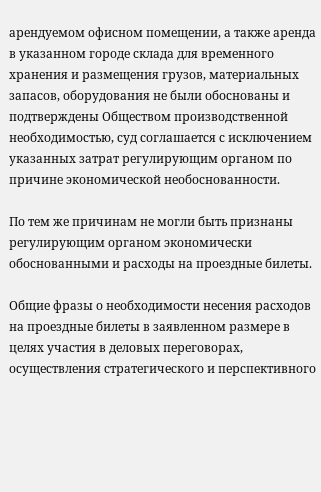арендуемом офисном помещении, а также аренда в указанном городе склада для временного хранения и размещения грузов, материальных запасов, оборудования не были обоснованы и подтверждены Обществом производственной необходимостью, суд соглашается с исключением указанных затрат регулирующим органом по причине экономической необоснованности.

По тем же причинам не могли быть признаны регулирующим органом экономически обоснованными и расходы на проездные билеты.

Общие фразы о необходимости несения расходов на проездные билеты в заявленном размере в целях участия в деловых переговорах, осуществления стратегического и перспективного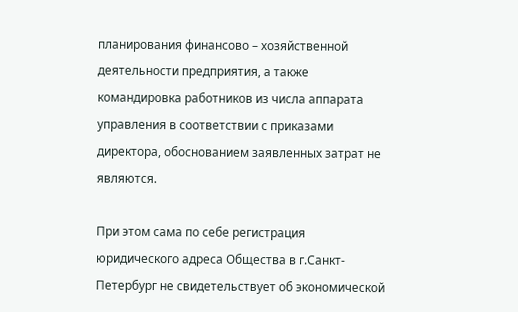планирования финансово – хозяйственной деятельности предприятия, а также командировка работников из числа аппарата управления в соответствии с приказами директора, обоснованием заявленных затрат не являются.

При этом сама по себе регистрация юридического адреса Общества в г.Санкт-Петербург не свидетельствует об экономической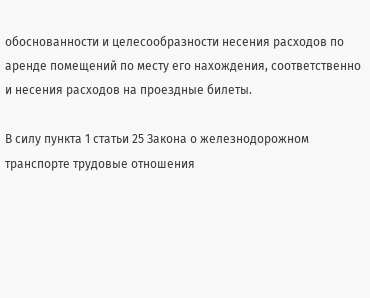обоснованности и целесообразности несения расходов по аренде помещений по месту его нахождения, соответственно и несения расходов на проездные билеты.

В силу пункта 1 статьи 25 Закона о железнодорожном транспорте трудовые отношения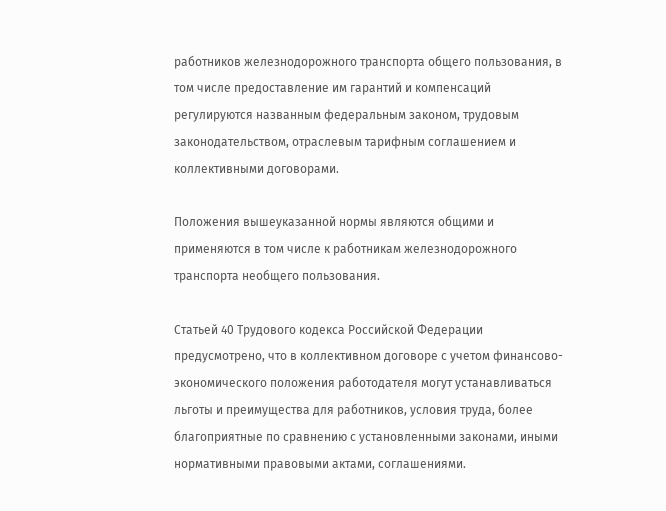работников железнодорожного транспорта общего пользования, в том числе предоставление им гарантий и компенсаций регулируются названным федеральным законом, трудовым законодательством, отраслевым тарифным соглашением и коллективными договорами.

Положения вышеуказанной нормы являются общими и применяются в том числе к работникам железнодорожного транспорта необщего пользования.

Статьей 40 Трудового кодекса Российской Федерации предусмотрено, что в коллективном договоре с учетом финансово-экономического положения работодателя могут устанавливаться льготы и преимущества для работников, условия труда, более благоприятные по сравнению с установленными законами, иными нормативными правовыми актами, соглашениями.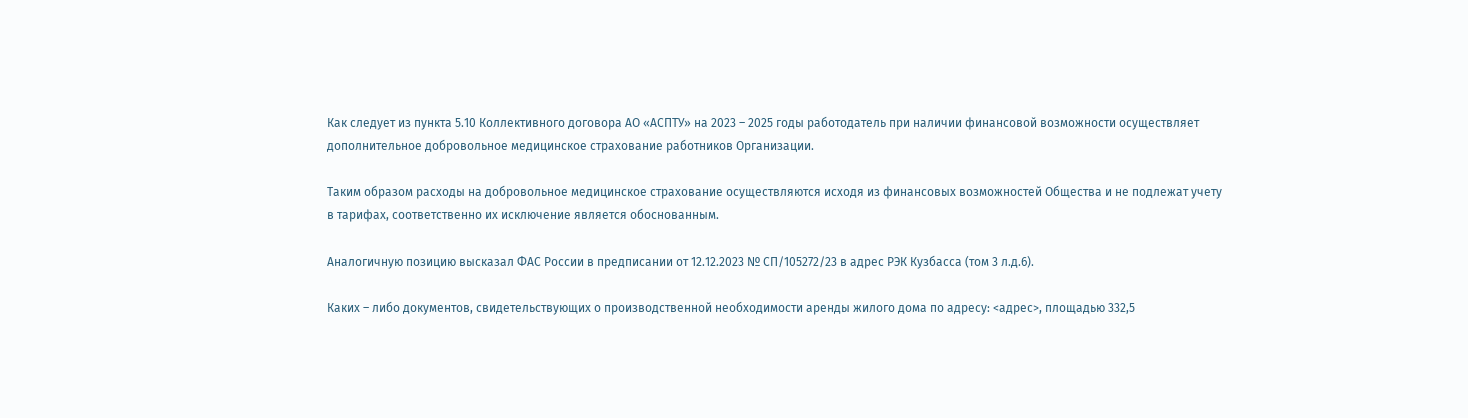Как следует из пункта 5.10 Коллективного договора АО «АСПТУ» на 2023 – 2025 годы работодатель при наличии финансовой возможности осуществляет дополнительное добровольное медицинское страхование работников Организации.

Таким образом расходы на добровольное медицинское страхование осуществляются исходя из финансовых возможностей Общества и не подлежат учету в тарифах, соответственно их исключение является обоснованным.

Аналогичную позицию высказал ФАС России в предписании от 12.12.2023 № СП/105272/23 в адрес РЭК Кузбасса (том 3 л.д.6).

Каких – либо документов, свидетельствующих о производственной необходимости аренды жилого дома по адресу: <адрес>, площадью 332,5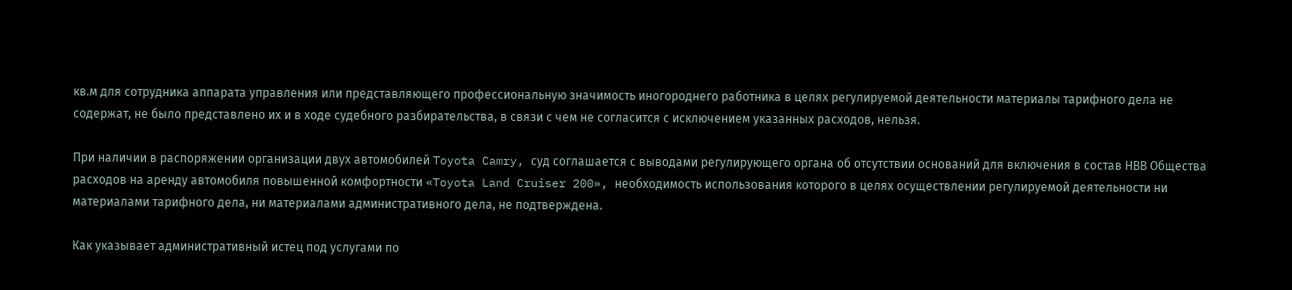кв.м для сотрудника аппарата управления или представляющего профессиональную значимость иногороднего работника в целях регулируемой деятельности материалы тарифного дела не содержат, не было представлено их и в ходе судебного разбирательства, в связи с чем не согласится с исключением указанных расходов, нельзя.

При наличии в распоряжении организации двух автомобилей Toyota Camry, суд соглашается с выводами регулирующего органа об отсутствии оснований для включения в состав НВВ Общества расходов на аренду автомобиля повышенной комфортности «Toyota Land Cruiser 200», необходимость использования которого в целях осуществлении регулируемой деятельности ни материалами тарифного дела, ни материалами административного дела, не подтверждена.

Как указывает административный истец под услугами по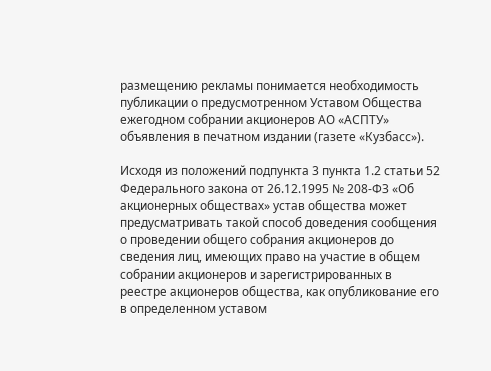размещению рекламы понимается необходимость публикации о предусмотренном Уставом Общества ежегодном собрании акционеров АО «АСПТУ» объявления в печатном издании (газете «Кузбасс»).

Исходя из положений подпункта 3 пункта 1.2 статьи 52 Федерального закона от 26.12.1995 № 208-ФЗ «Об акционерных обществах» устав общества может предусматривать такой способ доведения сообщения о проведении общего собрания акционеров до сведения лиц, имеющих право на участие в общем собрании акционеров и зарегистрированных в реестре акционеров общества, как опубликование его в определенном уставом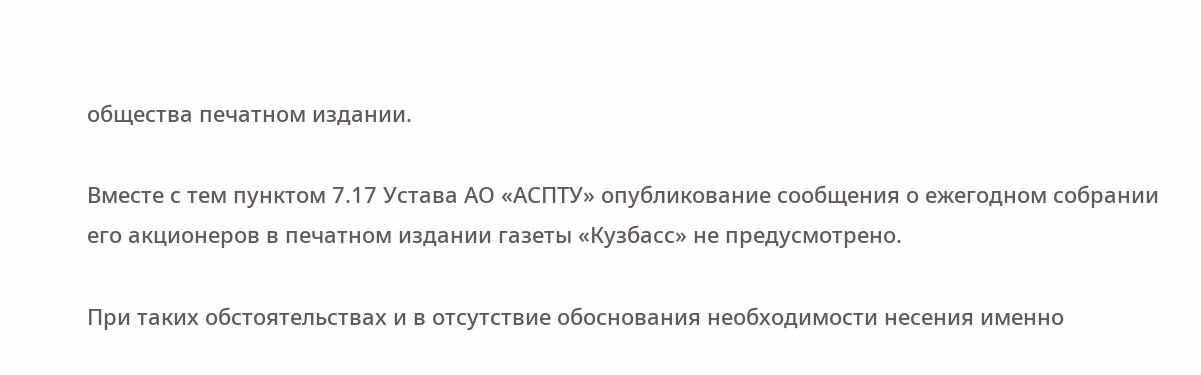общества печатном издании.

Вместе с тем пунктом 7.17 Устава АО «АСПТУ» опубликование сообщения о ежегодном собрании его акционеров в печатном издании газеты «Кузбасс» не предусмотрено.

При таких обстоятельствах и в отсутствие обоснования необходимости несения именно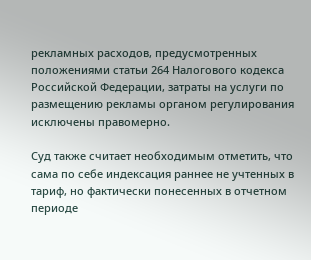рекламных расходов, предусмотренных положениями статьи 264 Налогового кодекса Российской Федерации, затраты на услуги по размещению рекламы органом регулирования исключены правомерно.

Суд также считает необходимым отметить, что сама по себе индексация раннее не учтенных в тариф, но фактически понесенных в отчетном периоде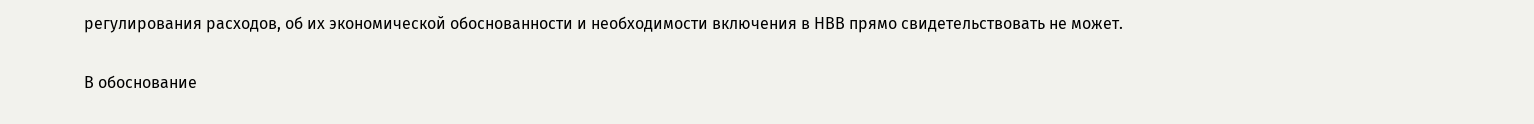регулирования расходов, об их экономической обоснованности и необходимости включения в НВВ прямо свидетельствовать не может.

В обоснование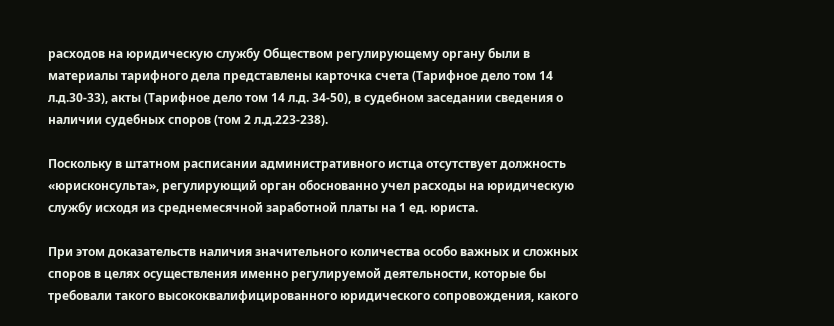расходов на юридическую службу Обществом регулирующему органу были в материалы тарифного дела представлены карточка счета (Тарифное дело том 14 л.д.30-33), акты (Тарифное дело том 14 л.д. 34-50), в судебном заседании сведения о наличии судебных споров (том 2 л.д.223-238).

Поскольку в штатном расписании административного истца отсутствует должность «юрисконсульта», регулирующий орган обоснованно учел расходы на юридическую службу исходя из среднемесячной заработной платы на 1 ед. юриста.

При этом доказательств наличия значительного количества особо важных и сложных споров в целях осуществления именно регулируемой деятельности, которые бы требовали такого высококвалифицированного юридического сопровождения, какого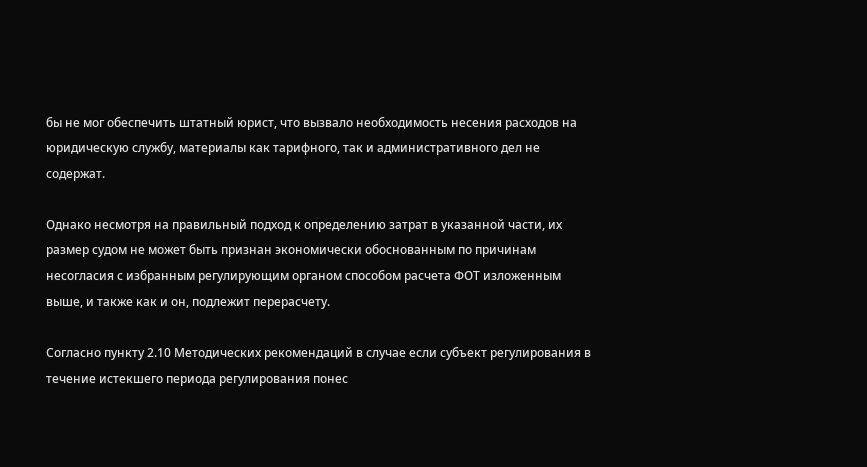бы не мог обеспечить штатный юрист, что вызвало необходимость несения расходов на юридическую службу, материалы как тарифного, так и административного дел не содержат.

Однако несмотря на правильный подход к определению затрат в указанной части, их размер судом не может быть признан экономически обоснованным по причинам несогласия с избранным регулирующим органом способом расчета ФОТ изложенным выше, и также как и он, подлежит перерасчету.

Согласно пункту 2.10 Методических рекомендаций в случае если субъект регулирования в течение истекшего периода регулирования понес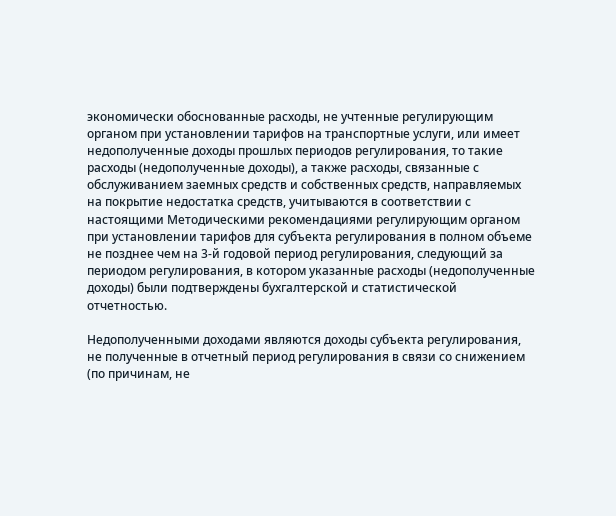экономически обоснованные расходы, не учтенные регулирующим органом при установлении тарифов на транспортные услуги, или имеет недополученные доходы прошлых периодов регулирования, то такие расходы (недополученные доходы), а также расходы, связанные с обслуживанием заемных средств и собственных средств, направляемых на покрытие недостатка средств, учитываются в соответствии с настоящими Методическими рекомендациями регулирующим органом при установлении тарифов для субъекта регулирования в полном объеме не позднее чем на 3-й годовой период регулирования, следующий за периодом регулирования, в котором указанные расходы (недополученные доходы) были подтверждены бухгалтерской и статистической отчетностью.

Недополученными доходами являются доходы субъекта регулирования, не полученные в отчетный период регулирования в связи со снижением (по причинам, не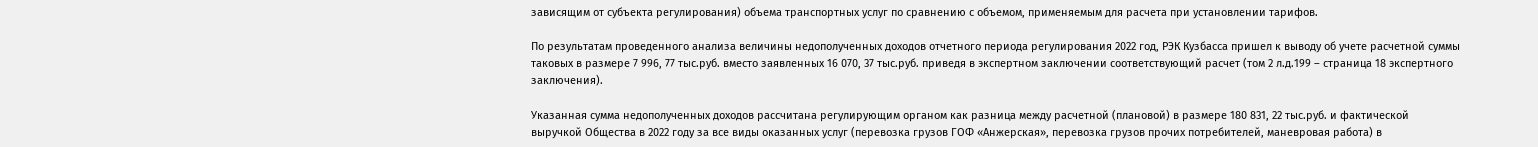зависящим от субъекта регулирования) объема транспортных услуг по сравнению с объемом, применяемым для расчета при установлении тарифов.

По результатам проведенного анализа величины недополученных доходов отчетного периода регулирования 2022 год, РЭК Кузбасса пришел к выводу об учете расчетной суммы таковых в размере 7 996, 77 тыс.руб. вместо заявленных 16 070, 37 тыс.руб. приведя в экспертном заключении соответствующий расчет (том 2 л.д.199 – страница 18 экспертного заключения).

Указанная сумма недополученных доходов рассчитана регулирующим органом как разница между расчетной (плановой) в размере 180 831, 22 тыс.руб. и фактической выручкой Общества в 2022 году за все виды оказанных услуг (перевозка грузов ГОФ «Анжерская», перевозка грузов прочих потребителей, маневровая работа) в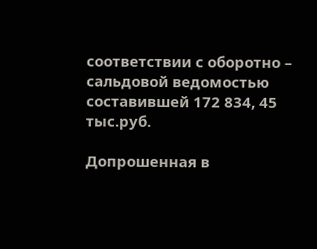соответствии с оборотно – сальдовой ведомостью составившей 172 834, 45 тыс.руб.

Допрошенная в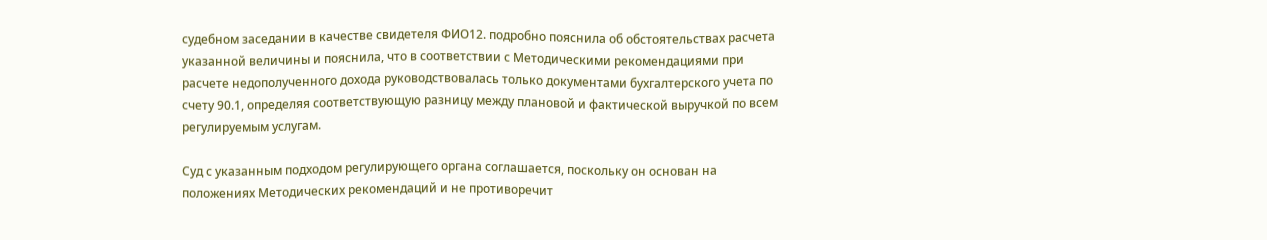судебном заседании в качестве свидетеля ФИО12. подробно пояснила об обстоятельствах расчета указанной величины и пояснила, что в соответствии с Методическими рекомендациями при расчете недополученного дохода руководствовалась только документами бухгалтерского учета по счету 90.1, определяя соответствующую разницу между плановой и фактической выручкой по всем регулируемым услугам.

Суд с указанным подходом регулирующего органа соглашается, поскольку он основан на положениях Методических рекомендаций и не противоречит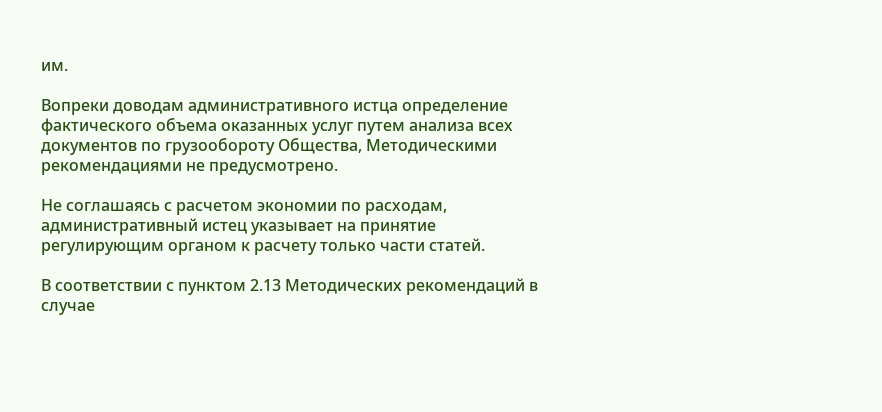им.

Вопреки доводам административного истца определение фактического объема оказанных услуг путем анализа всех документов по грузообороту Общества, Методическими рекомендациями не предусмотрено.

Не соглашаясь с расчетом экономии по расходам, административный истец указывает на принятие регулирующим органом к расчету только части статей.

В соответствии с пунктом 2.13 Методических рекомендаций в случае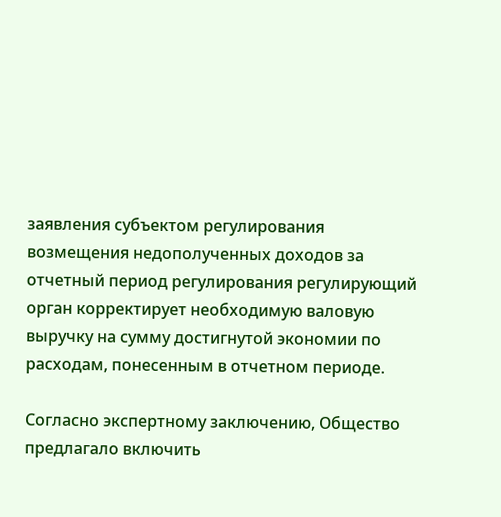заявления субъектом регулирования возмещения недополученных доходов за отчетный период регулирования регулирующий орган корректирует необходимую валовую выручку на сумму достигнутой экономии по расходам, понесенным в отчетном периоде.

Согласно экспертному заключению, Общество предлагало включить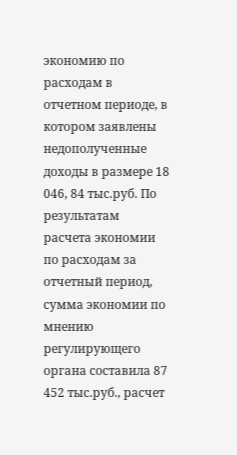экономию по расходам в отчетном периоде, в котором заявлены недополученные доходы в размере 18 046, 84 тыс.руб. По результатам расчета экономии по расходам за отчетный период, сумма экономии по мнению регулирующего органа составила 87 452 тыс.руб., расчет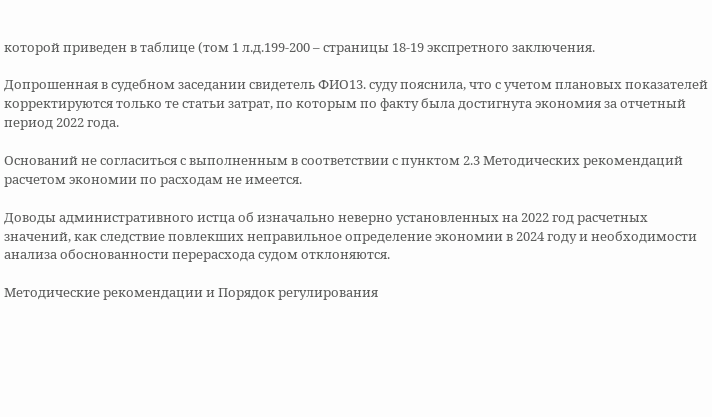которой приведен в таблице (том 1 л.д.199-200 – страницы 18-19 экспретного заключения.

Допрошенная в судебном заседании свидетель ФИО13. суду пояснила, что с учетом плановых показателей корректируются только те статьи затрат, по которым по факту была достигнута экономия за отчетный период 2022 года.

Оснований не согласиться с выполненным в соответствии с пунктом 2.3 Методических рекомендаций расчетом экономии по расходам не имеется.

Доводы административного истца об изначально неверно установленных на 2022 год расчетных значений, как следствие повлекших неправильное определение экономии в 2024 году и необходимости анализа обоснованности перерасхода судом отклоняются.

Методические рекомендации и Порядок регулирования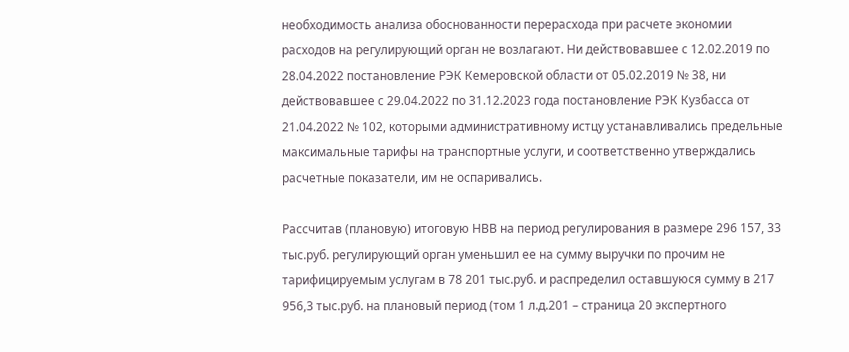необходимость анализа обоснованности перерасхода при расчете экономии расходов на регулирующий орган не возлагают. Ни действовавшее с 12.02.2019 по 28.04.2022 постановление РЭК Кемеровской области от 05.02.2019 № 38, ни действовавшее с 29.04.2022 по 31.12.2023 года постановление РЭК Кузбасса от 21.04.2022 № 102, которыми административному истцу устанавливались предельные максимальные тарифы на транспортные услуги, и соответственно утверждались расчетные показатели, им не оспаривались.

Рассчитав (плановую) итоговую НВВ на период регулирования в размере 296 157, 33 тыс.руб. регулирующий орган уменьшил ее на сумму выручки по прочим не тарифицируемым услугам в 78 201 тыс.руб. и распределил оставшуюся сумму в 217 956,3 тыс.руб. на плановый период (том 1 л.д.201 – страница 20 экспертного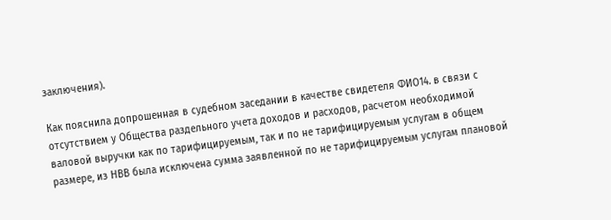заключения).

Как пояснила допрошенная в судебном заседании в качестве свидетеля ФИО14. в связи с отсутствием у Общества раздельного учета доходов и расходов, расчетом необходимой валовой выручки как по тарифицируемым, так и по не тарифицируемым услугам в общем размере, из НВВ была исключена сумма заявленной по не тарифицируемым услугам плановой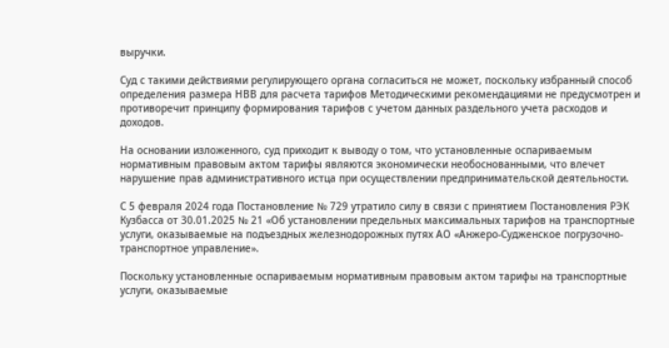выручки.

Суд с такими действиями регулирующего органа согласиться не может, поскольку избранный способ определения размера НВВ для расчета тарифов Методическими рекомендациями не предусмотрен и противоречит принципу формирования тарифов с учетом данных раздельного учета расходов и доходов.

На основании изложенного, суд приходит к выводу о том, что установленные оспариваемым нормативным правовым актом тарифы являются экономически необоснованными, что влечет нарушение прав административного истца при осуществлении предпринимательской деятельности.

С 5 февраля 2024 года Постановление № 729 утратило силу в связи с принятием Постановления РЭК Кузбасса от 30.01.2025 № 21 «Об установлении предельных максимальных тарифов на транспортные услуги, оказываемые на подъездных железнодорожных путях АО «Анжеро-Судженское погрузочно-транспортное управление».

Поскольку установленные оспариваемым нормативным правовым актом тарифы на транспортные услуги, оказываемые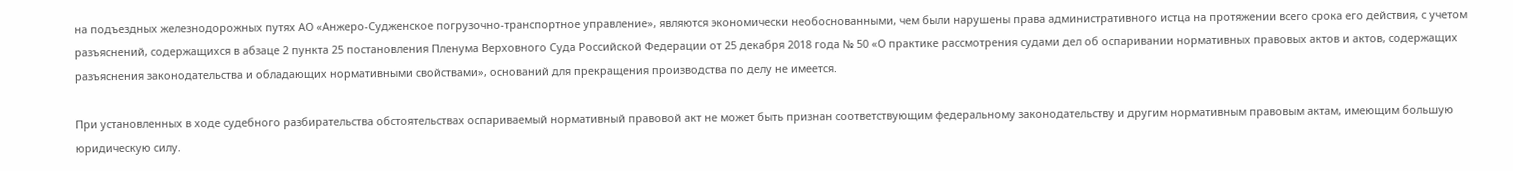на подъездных железнодорожных путях АО «Анжеро-Судженское погрузочно-транспортное управление», являются экономически необоснованными, чем были нарушены права административного истца на протяжении всего срока его действия, с учетом разъяснений, содержащихся в абзаце 2 пункта 25 постановления Пленума Верховного Суда Российской Федерации от 25 декабря 2018 года № 50 «О практике рассмотрения судами дел об оспаривании нормативных правовых актов и актов, содержащих разъяснения законодательства и обладающих нормативными свойствами», оснований для прекращения производства по делу не имеется.

При установленных в ходе судебного разбирательства обстоятельствах оспариваемый нормативный правовой акт не может быть признан соответствующим федеральному законодательству и другим нормативным правовым актам, имеющим большую юридическую силу.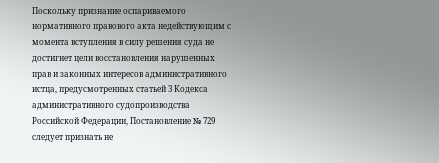Поскольку признание оспариваемого нормативного правового акта недействующим с момента вступления в силу решения суда не достигнет цели восстановления нарушенных прав и законных интересов административного истца, предусмотренных статьей 3 Кодекса административного судопроизводства Российской Федерации, Постановление № 729 следует признать не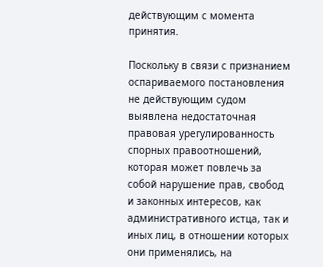действующим с момента принятия.

Поскольку в связи с признанием оспариваемого постановления не действующим судом выявлена недостаточная правовая урегулированность спорных правоотношений, которая может повлечь за собой нарушение прав, свобод и законных интересов, как административного истца, так и иных лиц, в отношении которых они применялись, на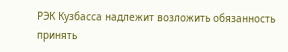РЭК Кузбасса надлежит возложить обязанность принять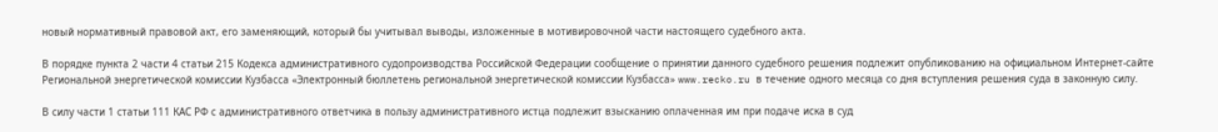новый нормативный правовой акт, его заменяющий, который бы учитывал выводы, изложенные в мотивировочной части настоящего судебного акта.

В порядке пункта 2 части 4 статьи 215 Кодекса административного судопроизводства Российской Федерации сообщение о принятии данного судебного решения подлежит опубликованию на официальном Интернет-сайте Региональной энергетической комиссии Кузбасса «Электронный бюллетень региональной энергетической комиссии Кузбасса» www.recko.ru в течение одного месяца со дня вступления решения суда в законную силу.

В силу части 1 статьи 111 КАС РФ с административного ответчика в пользу административного истца подлежит взысканию оплаченная им при подаче иска в суд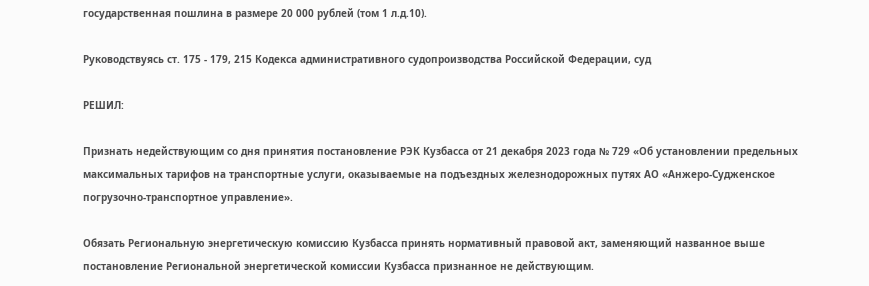государственная пошлина в размере 20 000 рублей (том 1 л.д.10).

Руководствуясь ст. 175 - 179, 215 Кодекса административного судопроизводства Российской Федерации, суд

РЕШИЛ:

Признать недействующим со дня принятия постановление РЭК Кузбасса от 21 декабря 2023 года № 729 «Об установлении предельных максимальных тарифов на транспортные услуги, оказываемые на подъездных железнодорожных путях АО «Анжеро-Судженское погрузочно-транспортное управление».

Обязать Региональную энергетическую комиссию Кузбасса принять нормативный правовой акт, заменяющий названное выше постановление Региональной энергетической комиссии Кузбасса признанное не действующим.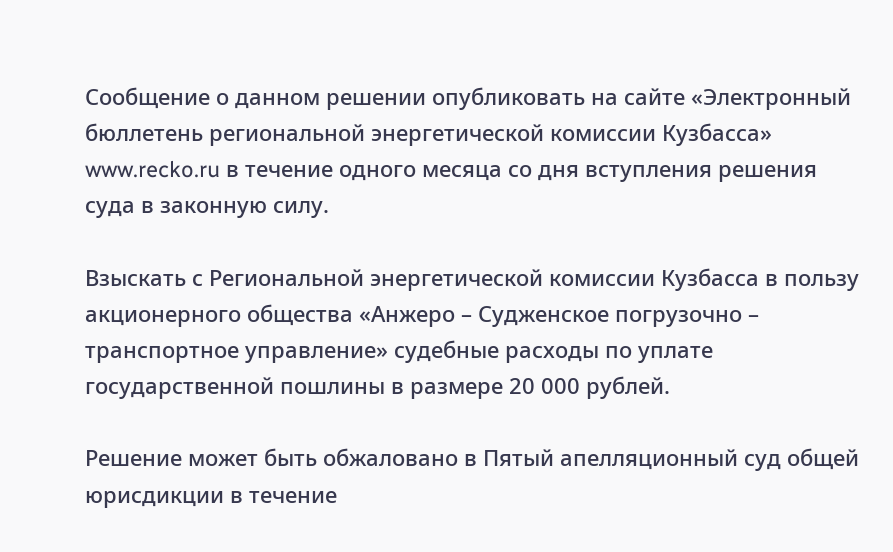Сообщение о данном решении опубликовать на сайте «Электронный бюллетень региональной энергетической комиссии Кузбасса» www.recko.ru в течение одного месяца со дня вступления решения суда в законную силу.

Взыскать с Региональной энергетической комиссии Кузбасса в пользу акционерного общества «Анжеро – Судженское погрузочно – транспортное управление» судебные расходы по уплате государственной пошлины в размере 20 000 рублей.

Решение может быть обжаловано в Пятый апелляционный суд общей юрисдикции в течение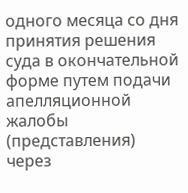одного месяца со дня принятия решения суда в окончательной форме путем подачи апелляционной жалобы (представления) через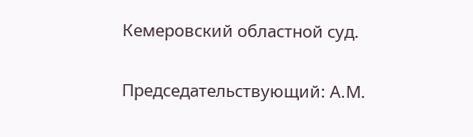Кемеровский областной суд.

Председательствующий: А.М.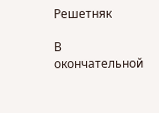Решетняк

В окончательной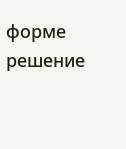форме решение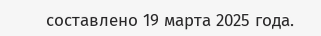составлено 19 марта 2025 года.